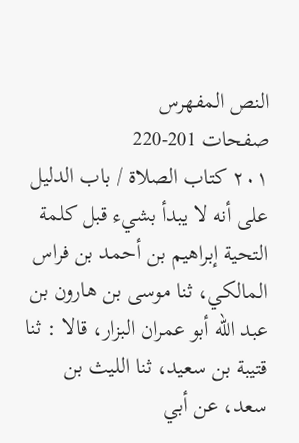النص المفهرس
صفحات 201-220
٢٠١ كتاب الصلاة / باب الدليل على أنه لا يبدأ بشيء قبل كلمة التحية إبراهيم بن أحمد بن فراس المالكي، ثنا موسى بن هارون بن عبد الله أبو عمران البزار، قالا : ثنا قتيبة بن سعيد، ثنا الليث بن سعد، عن أبي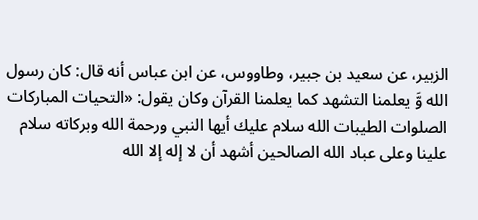الزبير، عن سعيد بن جبير، وطاووس، عن ابن عباس أنه قال: كان رسول الله وَّ يعلمنا التشهد كما يعلمنا القرآن وكان يقول: «التحيات المباركات الصلوات الطيبات الله سلام عليك أيها النبي ورحمة الله وبركاته سلام علينا وعلى عباد الله الصالحين أشهد أن لا إله إلا الله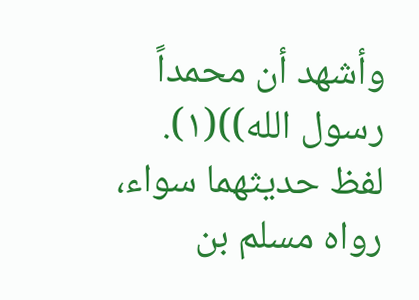وأشهد أن محمداً رسول الله))(١). لفظ حديثهما سواء، رواه مسلم بن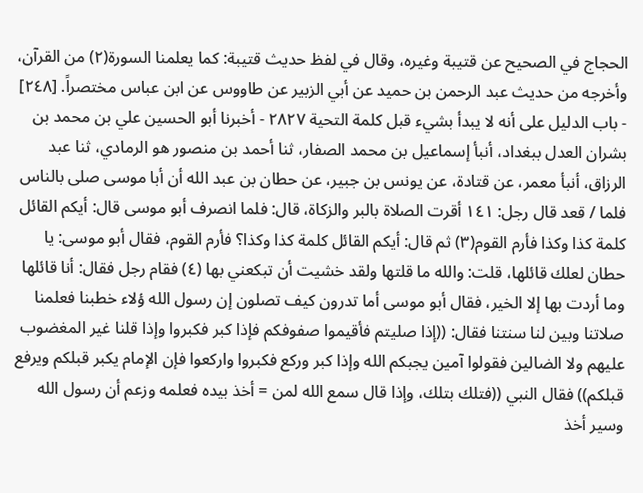الحجاج في الصحيح عن قتيبة وغيره، وقال في لفظ حديث قتيبة: كما يعلمنا السورة(٢) من القرآن، وأخرجه من حديث عبد الرحمن بن حميد عن أبي الزبير عن طاووس عن ابن عباس مختصراً. [٢٤٨] - باب الدليل على أنه لا يبدأ بشيء قبل كلمة التحية ٢٨٢٧ - أخبرنا أبو الحسين علي بن محمد بن بشران العدل ببغداد، أنبأ إسماعيل بن محمد الصفار، ثنا أحمد بن منصور هو الرمادي، ثنا عبد الرزاق، أنبأ معمر، عن قتادة، عن يونس بن جبير، عن حطان بن عبد الله أن أبا موسى صلى بالناس فلما / قعد قال رجل: ١٤١ أقرت الصلاة بالبر والزكاة، قال: فلما انصرف أبو موسى قال: أيكم القائل كلمة كذا وكذا فأرم القوم(٣) ثم قال: أيكم القائل كلمة كذا وكذا؟ فأرم القوم، فقال أبو موسى: يا حطان لعلك قائلها، قلت: والله ما قلتها ولقد خشيت أن تبكعني بها (٤) فقام رجل فقال: أنا قائلها وما أردت بها إلا الخير، فقال أبو موسى أما تدرون كيف تصلون إن رسول الله ؤلاء خطبنا فعلمنا صلاتنا وبين لنا سنتنا فقال: ((إذا صليتم فأقيموا صفوفكم فإذا كبر فكبروا وإذا قلنا غير المغضوب عليهم ولا الضالين فقولوا آمين يجبكم الله وإذا كبر وركع فكبروا واركعوا فإن الإمام يكبر قبلكم ويرفع قبلكم)) فقال النبي ((فتلك بتلك، وإذا قال سمع الله لمن = أخذ بيده فعلمه وزعم أن رسول الله وسير أخذ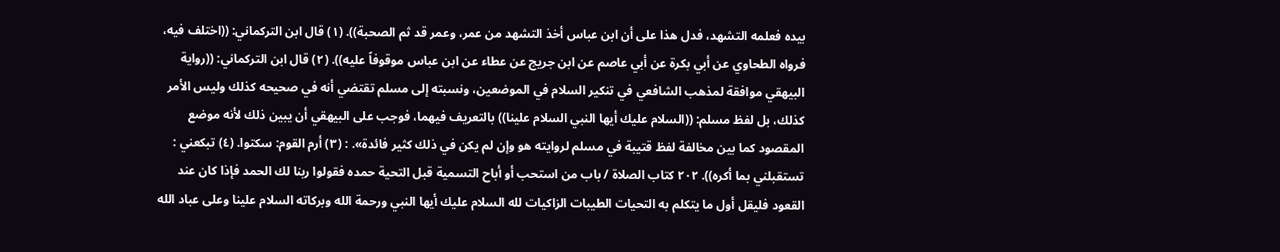بيده فعلمه التشهد، فدل هذا على أن ابن عباس أخذ التشهد من عمر، وعمر قد ثم الصحبة)). (١) قال ابن التركماني: ((اختلف فيه، فرواه الطحاوي عن أبي بكرة عن أبي عاصم عن ابن جريج عن عطاء عن ابن عباس موقوفاً عليه)). (٢) قال ابن التركماني: ((رواية البيهقي موافقة لمذهب الشافعي في تنكير السلام في الموضعين، ونسبته إلى مسلم تقتضي أنه في صحيحه كذلك وليس الأمر كذلك، بل لفظ مسلم: ((السلام عليك أيها النبي السلام علينا)) بالتعريف فيهما، فوجب على البيهقي أن يبين ذلك لأنه موضع المقصود كما بين مخالفة لفظ قتيبة في مسلم لروايته هو وإن لم يكن في ذلك كثير فائدة». : (٣) أرم القوم: سكتوا. (٤) تبكعني : تستقبلني بما أكره)). ٢٠٢ كتاب الصلاة / باب من استحب أو أباح التسمية قبل التحية حمده فقولوا ربنا لك الحمد فإذا كان عند القعود فليقل أول ما يتكلم به التحيات الطيبات الزاكيات لله السلام عليك أيها النبي ورحمة الله وبركاته السلام علينا وعلى عباد الله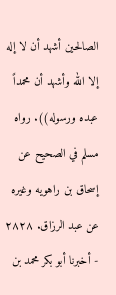الصالحين أشهد أن لا إله إلا الله وأشهد أن محمداً عبده ورسوله)). رواه مسلم في الصحيح عن إسحاق بن راهويه وغيره عن عبد الرزاق. ٢٨٢٨ - أخبرنا أبو بكر محمد بن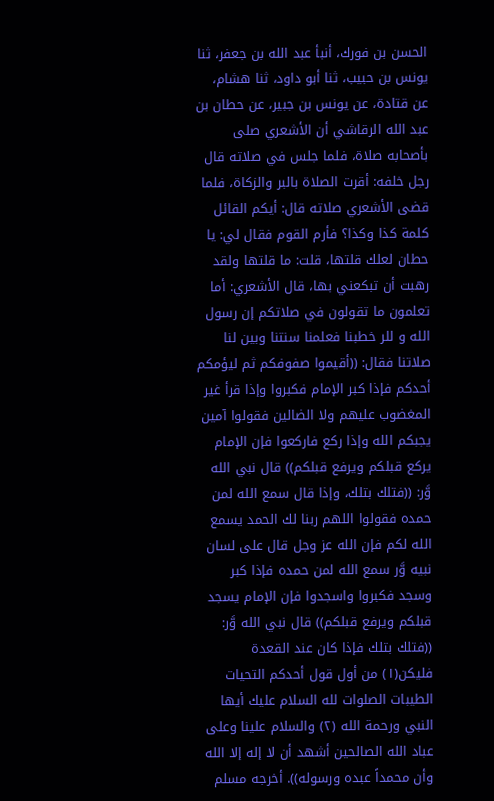الحسن بن فورك، أنبأ عبد الله بن جعفر، ثنا يونس بن حبيب، ثنا أبو داود، ثنا هشام، عن قتادة، عن يونس بن جبير، عن حطان بن عبد الله الرقاشي أن الأشعري صلى بأصحابه صلاة، فلما جلس في صلاته قال رجل خلفه: أقرت الصلاة بالبر والزكاة، فلما قضى الأشعري صلاته قال: أيكم القائل كلمة كذا وكذا؟ فأرم القوم فقال لي: يا حطان لعلك قلتها، قلت: ما قلتها ولقد رهبت أن تبكعني بها، قال الأشعري: أما تعلمون ما تقولون في صلاتكم إن رسول الله و للر خطبنا فعلمنا سنتنا وبين لنا صلاتنا فقال: ((أقيموا صفوفكم ثم ليؤمكم أحدكم فإذا كبر الإمام فكبروا وإذا قرأ غير المغضوب عليهم ولا الضالين فقولوا آمين يجبكم الله وإذا ركع فاركعوا فإن الإمام يركع قبلكم ويرفع قبلكم)) قال نبي الله وَّر: ((فتلك بتلك، وإذا قال سمع الله لمن حمده فقولوا اللهم ربنا لك الحمد يسمع الله لكم فإن الله عز وجل قال على لسان نبيه وَّر سمع الله لمن حمده فإذا كبر وسجد فكبروا واسجدوا فإن الإمام يسجد قبلكم ويرفع قبلكم)) قال نبي الله وَّر: ((فتلك بتلك فإذا كان عند القعدة فليكن(١) من أول قول أحدكم التحيات الطيبات الصلوات لله السلام عليك أيها النبي ورحمة الله (٢) والسلام علينا وعلى عباد الله الصالحين أشهد أن لا إله إلا الله وأن محمداً عبده ورسوله)). أخرجه مسلم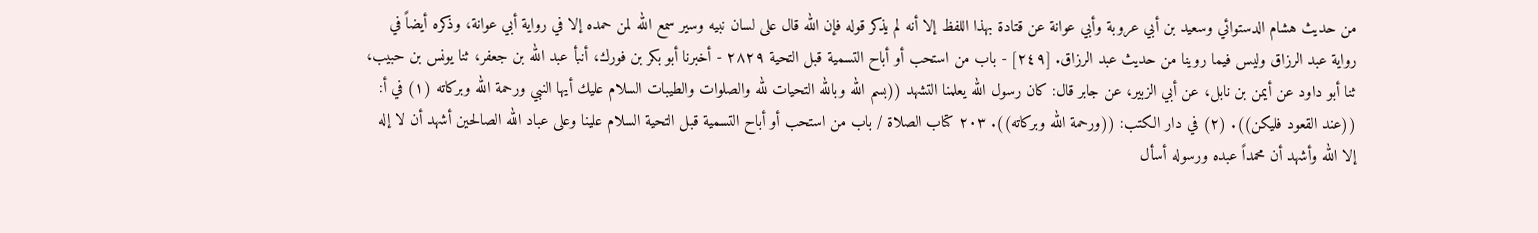من حديث هشام الدستوائي وسعيد بن أبي عروبة وأبي عوانة عن قتادة بهذا اللفظ إلا أنه لم يذكر قوله فإن الله قال على لسان نبيه وسير سمع الله لمن حمده إلا في رواية أبي عوانة، وذكره أيضاً في رواية عبد الرزاق وليس فيما روينا من حديث عبد الرزاق. [٢٤٩] - باب من استحب أو أباح التسمية قبل التحية ٢٨٢٩ - أخبرنا أبو بكر بن فورك، أنبأ عبد الله بن جعفر، ثنا يونس بن حبيب، ثنا أبو داود عن أيمن بن نابل، عن أبي الزبير، عن جابر قال: كان رسول الله يعلمنا التشهد ((بسم الله وبالله التحيات لله والصلوات والطيبات السلام عليك أيها النبي ورحمة الله وبركاته (١) في أ: ((عند القعود فليكن)). (٢) في دار الكتب: ((ورحمة الله وبركاته)). ٢٠٣ كتاب الصلاة / باب من استحب أو أباح التسمية قبل التحية السلام علينا وعلى عباد الله الصالحين أشهد أن لا إله إلا الله وأشهد أن محمداً عبده ورسوله أسأل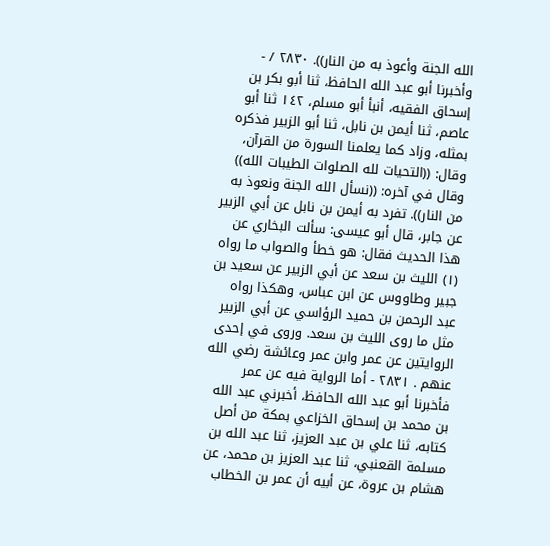الله الجنة وأعوذ به من النار)). ٢٨٣٠ / - وأخبرنا أبو عبد الله الحافظ، ثنا أبو بكر بن إسحاق الفقيه، أنبأ أبو مسلم، ١٤٢ ثنا أبو عاصم، ثنا أيمن بن نابل، ثنا أبو الزبير فذكره بمثله، وزاد كما يعلمنا السورة من القرآن، وقال: ((التحيات لله الصلوات الطيبات الله)) وقال في آخره: ((نسأل الله الجنة ونعوذ به من النار)). تفرد به أيمن بن نابل عن أبي الزبير عن جابر، قال أبو عيسى: سألت البخاري عن هذا الحديث فقال: هو خطأ والصواب ما رواه (١) الليث بن سعد عن أبي الزبير عن سعيد بن جبير وطاووس عن ابن عباس، وهكذا رواه عبد الرحمن بن حميد الرؤاسي عن أبي الزبير مثل ما روى الليث بن سعد. وروى في إحدى الروايتين عن عمر وابن عمر وعائشة رضي الله عنهم . ٢٨٣١ - أما الرواية فيه عن عمر فأخبرنا أبو عبد الله الحافظ، أخبرني عبد الله بن محمد بن إسحاق الخزاعي بمكة من أصل كتابه، ثنا علي بن عبد العزيز، ثنا عبد الله بن مسلمة القعنبي، ثنا عبد العزيز بن محمد، عن هشام بن عروة، عن أبيه أن عمر بن الخطاب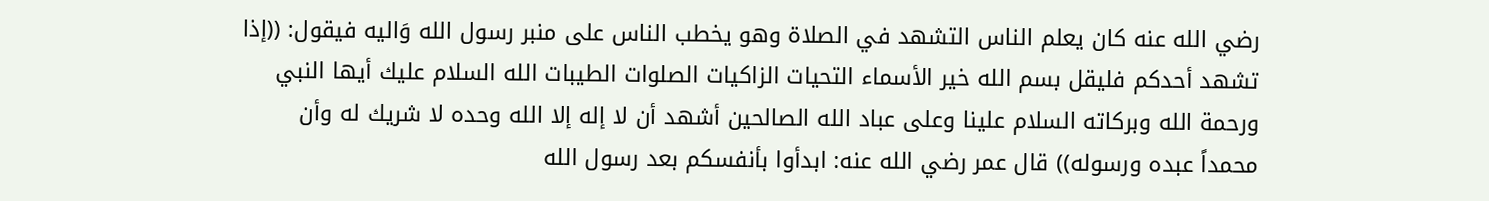رضي الله عنه كان يعلم الناس التشهد في الصلاة وهو يخطب الناس على منبر رسول الله وَاليه فيقول: ((إذا تشهد أحدكم فليقل بسم الله خير الأسماء التحيات الزاكيات الصلوات الطيبات الله السلام عليك أيها النبي ورحمة الله وبركاته السلام علينا وعلى عباد الله الصالحين أشهد أن لا إله إلا الله وحده لا شريك له وأن محمداً عبده ورسوله)) قال عمر رضي الله عنه: ابدأوا بأنفسكم بعد رسول الله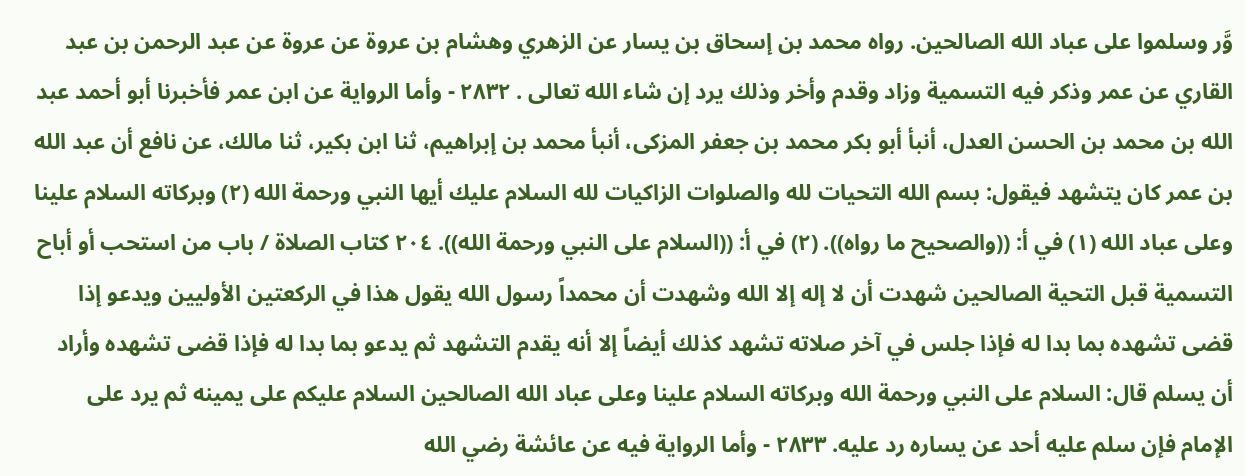وَّر وسلموا على عباد الله الصالحين. رواه محمد بن إسحاق بن يسار عن الزهري وهشام بن عروة عن عروة عن عبد الرحمن بن عبد القاري عن عمر وذكر فيه التسمية وزاد وقدم وأخر وذلك يرد إن شاء الله تعالی . ٢٨٣٢ - وأما الرواية عن ابن عمر فأخبرنا أبو أحمد عبد الله بن محمد بن الحسن العدل، أنبأ أبو بكر محمد بن جعفر المزكى، أنبأ محمد بن إبراهيم، ثنا ابن بكير، ثنا مالك، عن نافع أن عبد الله بن عمر كان يتشهد فيقول: بسم الله التحيات لله والصلوات الزاكيات لله السلام عليك أيها النبي ورحمة الله (٢) وبركاته السلام علينا وعلى عباد الله (١) في أ: ((والصحيح ما رواه)). (٢) في أ: ((السلام على النبي ورحمة الله)). ٢٠٤ كتاب الصلاة / باب من استحب أو أباح التسمية قبل التحية الصالحين شهدت أن لا إله إلا الله وشهدت أن محمداً رسول الله يقول هذا في الركعتين الأوليين ويدعو إذا قضى تشهده بما بدا له فإذا جلس في آخر صلاته تشهد كذلك أيضاً إلا أنه يقدم التشهد ثم يدعو بما بدا له فإذا قضى تشهده وأراد أن يسلم قال: السلام على النبي ورحمة الله وبركاته السلام علينا وعلى عباد الله الصالحين السلام عليكم على يمينه ثم يرد على الإمام فإن سلم عليه أحد عن يساره رد عليه. ٢٨٣٣ - وأما الرواية فيه عن عائشة رضي الله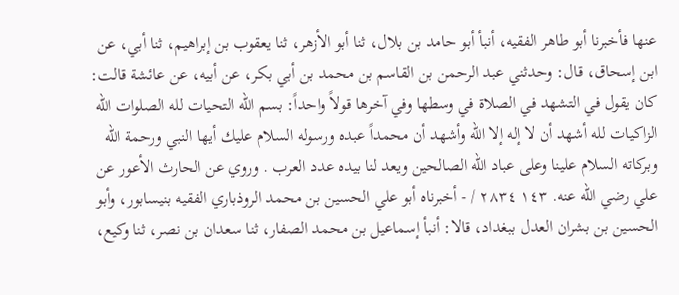عنها فأخبرنا أبو طاهر الفقيه، أنبأ أبو حامد بن بلال، ثنا أبو الأزهر، ثنا يعقوب بن إبراهيم، ثنا أبي، عن ابن إسحاق، قال: وحدثني عبد الرحمن بن القاسم بن محمد بن أبي بكر، عن أبيه، عن عائشة قالت: كان يقول في التشهد في الصلاة في وسطها وفي آخرها قولاً واحداً: بسم الله التحيات لله الصلوات الله الزاكيات لله أشهد أن لا إله إلا الله وأشهد أن محمداً عبده ورسوله السلام عليك أيها النبي ورحمة الله وبركاته السلام علينا وعلى عباد الله الصالحين ويعد لنا بيده عدد العرب . وروي عن الحارث الأعور عن علي رضي الله عنه. ١٤٣ ٢٨٣٤ / - أخبرناه أبو علي الحسين بن محمد الروذباري الفقيه بنيسابور، وأبو الحسين بن بشران العدل ببغداد، قالا: أنبأ إسماعيل بن محمد الصفار، ثنا سعدان بن نصر، ثنا وكيع،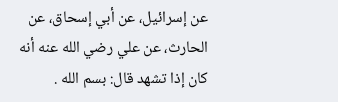عن إسرائيل، عن أبي إسحاق، عن الحارث، عن علي رضي الله عنه أنه کان إذا تشهد قال: بسم الله .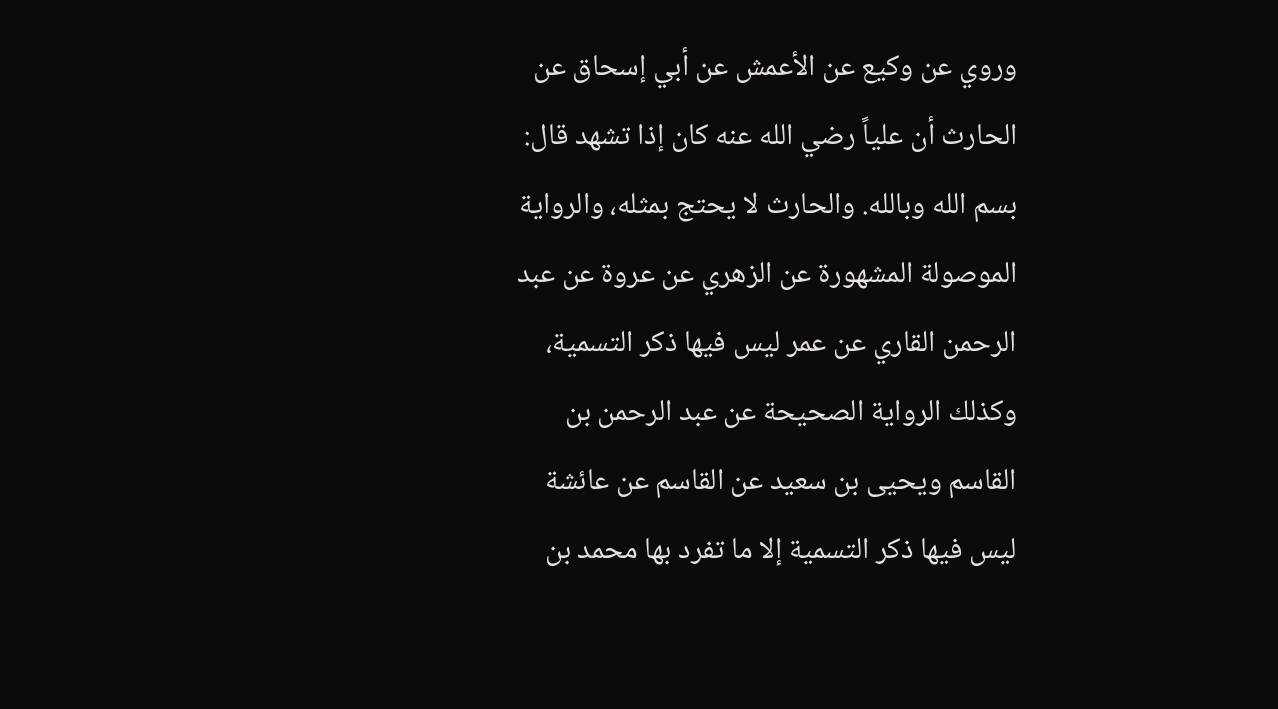وروي عن وكيع عن الأعمش عن أبي إسحاق عن الحارث أن علياً رضي الله عنه كان إذا تشهد قال: بسم الله وبالله. والحارث لا يحتج بمثله، والرواية الموصولة المشهورة عن الزهري عن عروة عن عبد الرحمن القاري عن عمر ليس فيها ذكر التسمية، وكذلك الرواية الصحيحة عن عبد الرحمن بن القاسم ويحيى بن سعيد عن القاسم عن عائشة ليس فيها ذكر التسمية إلا ما تفرد بها محمد بن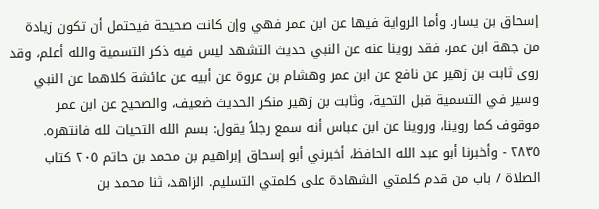إسحاق بن يسار. وأما الرواية فيها عن ابن عمر فهي وإن كانت صحيحة فيحتمل أن تكون زيادة من جهة ابن عمر، فقد روينا عنه عن النبي حديث التشهد ليس فيه ذكر التسمية والله أعلم، وقد روى ثابت بن زهير عن نافع عن ابن عمر وهشام بن عروة عن أبيه عن عائشة كلاهما عن النبي وسير في التسمية قبل التحية، وثابت بن زهير منكر الحديث ضعيف، والصحيح عن ابن عمر موقوف كما روينا، وروینا عن ابن عباس أنه سمع رجلاً يقول: بسم الله التحيات لله فانتهره. ٢٨٣٥ - وأخبرنا أبو عبد الله الحافظ، أخبرني أبو إسحاق إبراهيم بن محمد بن حاتم ٢٠٥ كتاب الصلاة / باب من قدم كلمتي الشهادة على كلمتي التسليم. الزاهد، ثنا محمد بن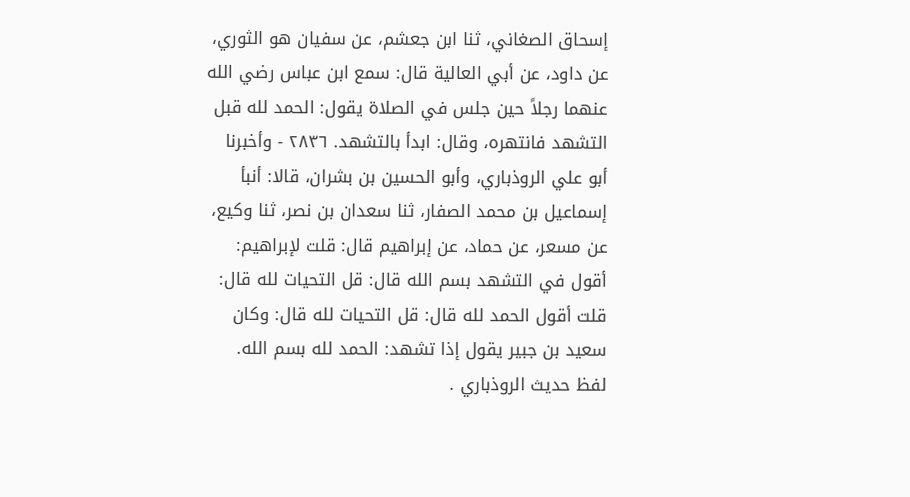إسحاق الصغاني، ثنا ابن جعشم، عن سفيان هو الثوري، عن داود، عن أبي العالية قال: سمع ابن عباس رضي الله عنهما رجلاً حين جلس في الصلاة يقول: الحمد لله قبل التشهد فانتهره، وقال: ابدأ بالتشهد. ٢٨٣٦ - وأخبرنا أبو علي الروذباري، وأبو الحسين بن بشران، قالا: أنبأ إسماعيل بن محمد الصفار، ثنا سعدان بن نصر، ثنا وكيع، عن مسعر، عن حماد، عن إبراهيم قال: قلت لإبراهيم: أقول في التشهد بسم الله قال: قل التحيات لله قال: قلت أقول الحمد لله قال: قل التحيات لله قال: وكان سعيد بن جبير يقول إذا تشهد: الحمد لله بسم الله. لفظ حديث الروذباري .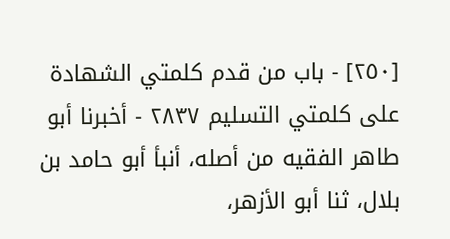[٢٥٠] - باب من قدم كلمتي الشهادة على كلمتي التسليم ٢٨٣٧ - أخبرنا أبو طاهر الفقيه من أصله، أنبأ أبو حامد بن بلال، ثنا أبو الأزهر،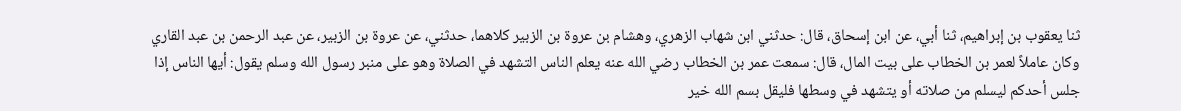ثنا يعقوب بن إبراهيم، ثنا أبي، عن ابن إسحاق، قال: حدثني ابن شهاب الزهري، وهشام بن عروة بن الزبير كلاهما، حدثني، عن عروة بن الزبير، عن عبد الرحمن بن عبد القاري وكان عاملاً لعمر بن الخطاب على بيت المال، قال: سمعت عمر بن الخطاب رضي الله عنه يعلم الناس التشهد في الصلاة وهو على منبر رسول الله وسلم يقول: أيها الناس إذا جلس أحدكم ليسلم من صلاته أو يتشهد في وسطها فليقل بسم الله خير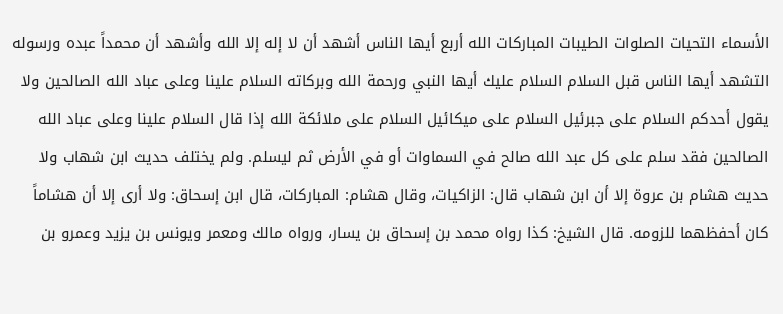الأسماء التحيات الصلوات الطيبات المباركات الله أربع أيها الناس أشهد أن لا إله إلا الله وأشهد أن محمداً عبده ورسوله التشهد أيها الناس قبل السلام السلام عليك أيها النبي ورحمة الله وبركاته السلام علينا وعلى عباد الله الصالحين ولا يقول أحدكم السلام على جبرئيل السلام على ميكائيل السلام على ملائكة الله إذا قال السلام علينا وعلى عباد الله الصالحين فقد سلم على كل عبد الله صالح في السماوات أو في الأرض ثم ليسلم. ولم يختلف حديث ابن شهاب ولا حديث هشام بن عروة إلا أن ابن شهاب قال: الزاكيات، وقال هشام: المباركات، قال ابن إسحاق: ولا أرى إلا أن هشاماً كان أحفظهما للزومه. قال الشيخ: كذا رواه محمد بن إسحاق بن يسار، ورواه مالك ومعمر ويونس بن يزيد وعمرو بن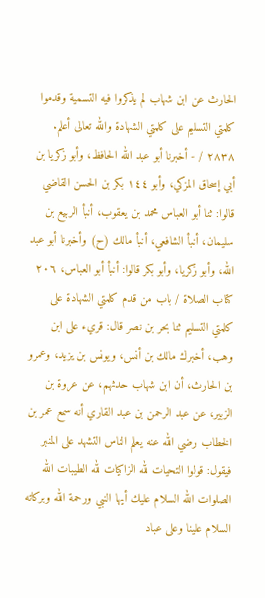الحارث عن ابن شهاب لم يذكروا فيه التسمية وقدموا كلمتي التسليم على كلمتي الشهادة والله تعالى أعلم. ٢٨٣٨ / - أخبرنا أبو عبد الله الحافظ، وأبو زكريا بن أبي إسحاق المزكي، وأبو ١٤٤ بكر بن الحسن القاضي قالوا: ثنا أبو العباس محمد بن يعقوب، أنبأ الربيع بن سليمان، أنبأ الشافعي، أنبأ مالك (ح) وأخبرنا أبو عبد الله، وأبو زكريا، وأبو بكر قالوا: أنبأ أبو العباس، ٢٠٦ كتاب الصلاة / باب من قدم كلمتي الشهادة على كلمتي التسليم ثنا بحر بن نصر قال: قريء على ابن وهب، أخبرك مالك بن أنس، ويونس بن يزيد، وعمرو بن الحارث، أن ابن شهاب حدثهم، عن عروة بن الزبير، عن عبد الرحمن بن عبد القاري أنه سمع عمر بن الخطاب رضي الله عنه يعلم الناس التشهد على المنبر فيقول: قولوا التحيات لله الزاكيات لله الطيبات الله الصلوات الله السلام عليك أيها النبي ورحمة الله وبركاته السلام علينا وعلى عباد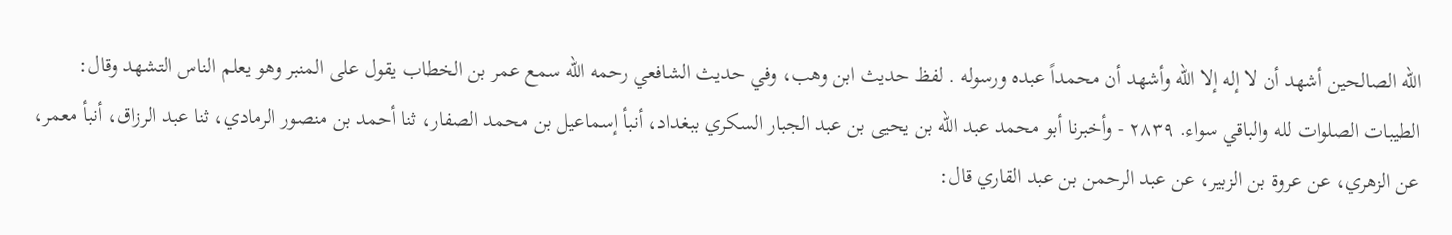الله الصالحين أشهد أن لا إله إلا الله وأشهد أن محمداً عبده ورسوله . لفظ حديث ابن وهب، وفي حديث الشافعي رحمه الله سمع عمر بن الخطاب يقول على المنبر وهو يعلم الناس التشهد وقال: الطيبات الصلوات لله والباقي سواء. ٢٨٣٩ - وأخبرنا أبو محمد عبد الله بن يحيى بن عبد الجبار السكري ببغداد، أنبأ إسماعيل بن محمد الصفار، ثنا أحمد بن منصور الرمادي، ثنا عبد الرزاق، أنبأ معمر، عن الزهري، عن عروة بن الزبير، عن عبد الرحمن بن عبد القاري قال: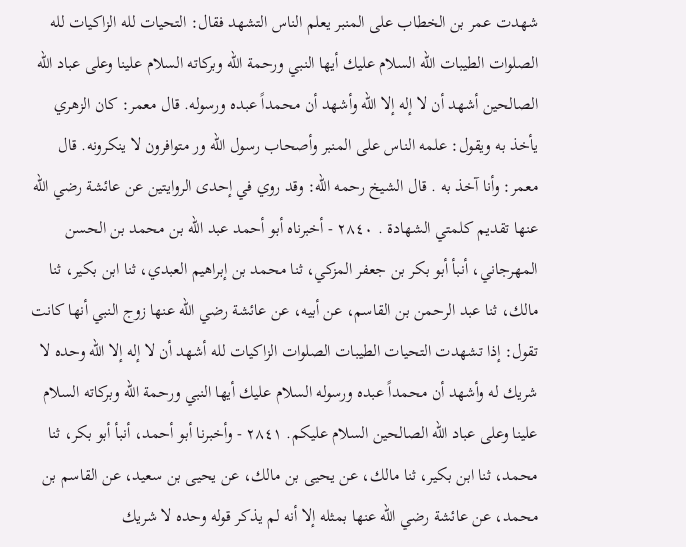شهدت عمر بن الخطاب على المنبر يعلم الناس التشهد فقال: التحيات لله الزاكيات لله الصلوات الطيبات الله السلام عليك أيها النبي ورحمة الله وبركاته السلام علينا وعلى عباد الله الصالحين أشهد أن لا إله إلا الله وأشهد أن محمداً عبده ورسوله. قال معمر: كان الزهري يأخذ به ويقول: علمه الناس على المنبر وأصحاب رسول الله ور متوافرون لا ينكرونه. قال معمر: وأنا آخذ به . قال الشيخ رحمه الله: وقد روي في إحدى الروايتين عن عائشة رضي الله عنها تقديم كلمتي الشهادة . ٢٨٤٠ - أخبرناه أبو أحمد عبد الله بن محمد بن الحسن المهرجاني، أنبأ أبو بكر بن جعفر المزكي، ثنا محمد بن إبراهيم العبدي، ثنا ابن بكير، ثنا مالك، ثنا عبد الرحمن بن القاسم، عن أبيه، عن عائشة رضي الله عنها زوج النبي أنها كانت تقول: إذا تشهدت التحيات الطيبات الصلوات الزاكيات لله أشهد أن لا إله إلا الله وحده لا شريك له وأشهد أن محمداً عبده ورسوله السلام عليك أيها النبي ورحمة الله وبركاته السلام علينا وعلى عباد الله الصالحين السلام عليكم. ٢٨٤١ - وأخبرنا أبو أحمد، أنبأ أبو بكر، ثنا محمد، ثنا ابن بكير، ثنا مالك، عن يحيى بن مالك، عن يحيى بن سعيد، عن القاسم بن محمد، عن عائشة رضي الله عنها بمثله إلا أنه لم یذکر قوله وحده لا شريك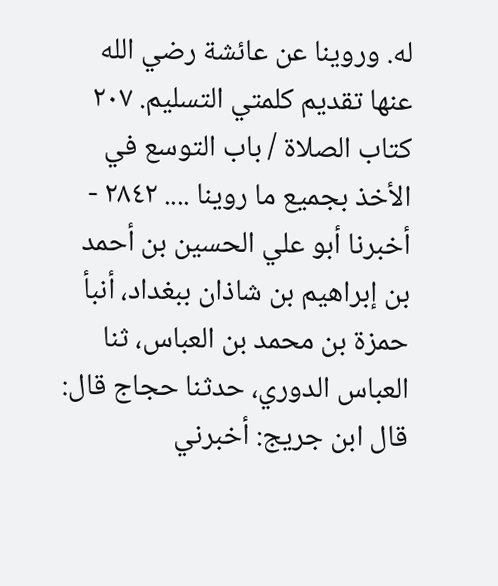له. وروينا عن عائشة رضي الله عنها تقديم كلمتي التسليم. ٢٠٧ كتاب الصلاة / باب التوسع في الأخذ بجميع ما روينا .... ٢٨٤٢ - أخبرنا أبو علي الحسين بن أحمد بن إبراهيم بن شاذان ببغداد، أنبأ حمزة بن محمد بن العباس، ثنا العباس الدوري، حدثنا حجاج قال: قال ابن جريج: أخبرني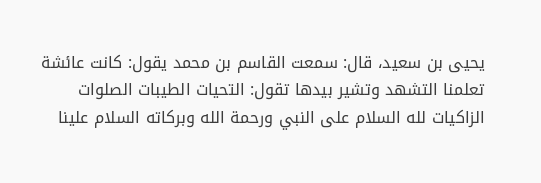يحيى بن سعيد، قال: سمعت القاسم بن محمد يقول: كانت عائشة تعلمنا التشهد وتشير بيدها تقول: التحيات الطيبات الصلوات الزاكيات لله السلام على النبي ورحمة الله وبركاته السلام علينا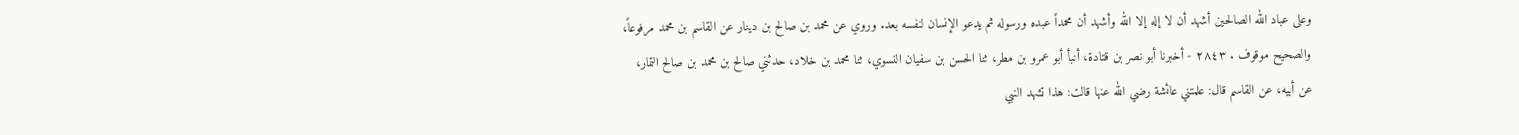وعلى عباد الله الصالحين أشهد أن لا إله إلا الله وأشهد أن محمداً عبده ورسوله ثم يدعو الإنسان لنفسه بعد. وروي عن محمد بن صالح بن دينار عن القاسم بن محمد مرفوعاً، والصحيح موقوف . ٢٨٤٣ - أخبرنا أبو نصر بن قتادة، أنبأ أبو عمرو بن مطر، ثنا الحسن بن سفيان النسوي، ثنا محمد بن خلاد، حدثني صالح بن محمد بن صالح التمار، عن أبيه، عن القاسم قال: علمتني عائشة رضي الله عنها قالت: هذا تشهد النبي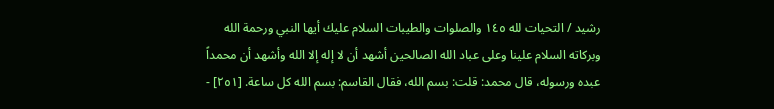رشيد / التحيات لله ١٤٥ والصلوات والطيبات السلام عليك أيها النبي ورحمة الله وبركاته السلام علينا وعلى عباد الله الصالحين أشهد أن لا إله إلا الله وأشهد أن محمداً عبده ورسوله، قال محمد: قلت: بسم الله، فقال القاسم: بسم الله كل ساعة. [٢٥١] -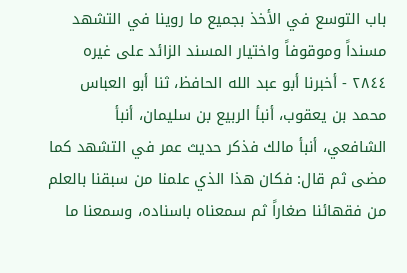باب التوسع في الأخذ بجميع ما روينا في التشهد مسنداً وموقوفاً واختيار المسند الزائد على غيره ٢٨٤٤ - أخبرنا أبو عبد الله الحافظ، ثنا أبو العباس محمد بن يعقوب، أنبأ الربيع بن سليمان، أنبأ الشافعي، أنبأ مالك فذكر حديث عمر في التشهد كما مضى ثم قال: فكان هذا الذي علمنا من سبقنا بالعلم من فقهائنا صغاراً ثم سمعناه باسناده، وسمعنا ما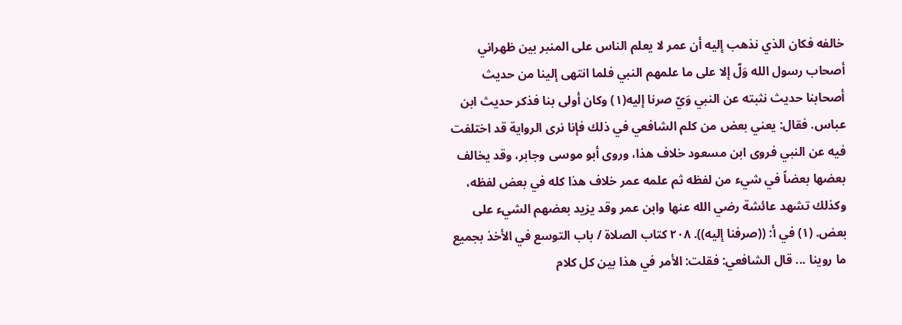خالفه فكان الذي نذهب إليه أن عمر لا يعلم الناس على المنبر بين ظهراني أصحاب رسول الله وَلّ إلا على ما علمهم النبي فلما انتهى إلينا من حديث أصحابنا حديث نثبته عن النبي وَيّ صرنا إليه(١) وكان أولی بنا فذكر حديث ابن عباس. فقال: يعني بعض من كلم الشافعي في ذلك فإنا نرى الرواية قد اختلفت فيه عن النبي فروى ابن مسعود خلاف هذا، وروى أبو موسى وجابر، وقد يخالف بعضها بعضاً في شيء من لفظه ثم علمه عمر خلاف هذا كله في بعض لفظه، وكذلك تشهد عائشة رضي الله عنها وابن عمر وقد يزيد بعضهم الشيء على بعض. (١) في أ: ((صرفنا إليه)). ٢٠٨ كتاب الصلاة / باب التوسع في الأخذ بجميع ما روينا ... قال الشافعي: فقلت: الأمر في هذا بين كل كلام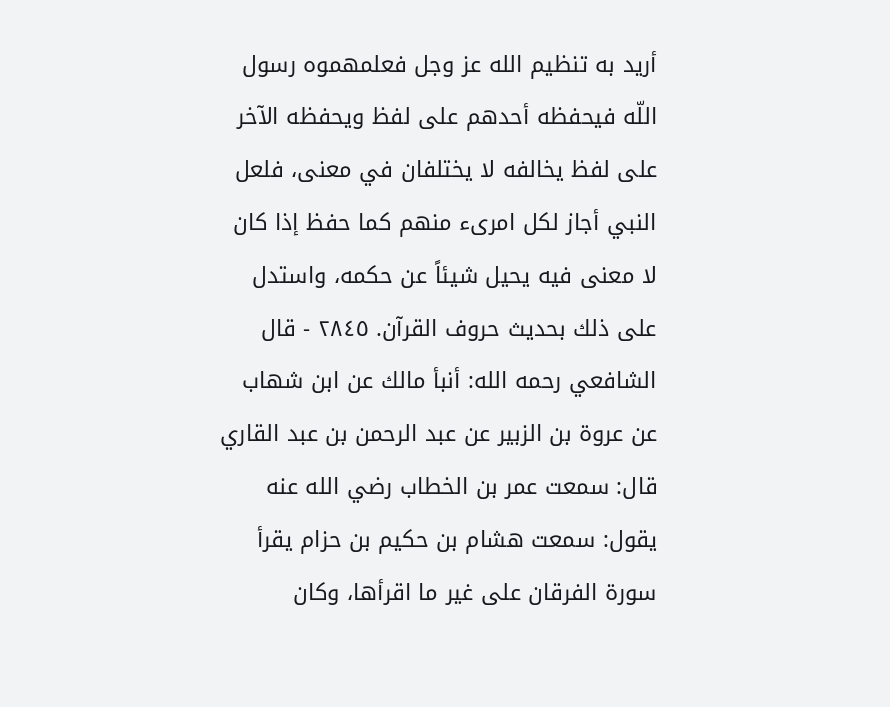أريد به تنظيم الله عز وجل فعلمهموه رسول اللّه فيحفظه أحدهم على لفظ ويحفظه الآخر على لفظ يخالفه لا يختلفان في معنى، فلعل النبي أجاز لكل امرىء منهم كما حفظ إذا كان لا معنى فيه يحيل شيئاً عن حكمه، واستدل على ذلك بحديث حروف القرآن. ٢٨٤٥ - قال الشافعي رحمه الله: أنبأ مالك عن ابن شهاب عن عروة بن الزبير عن عبد الرحمن بن عبد القاري قال: سمعت عمر بن الخطاب رضي الله عنه يقول: سمعت هشام بن حكيم بن حزام يقرأ سورة الفرقان على غير ما اقرأها، وكان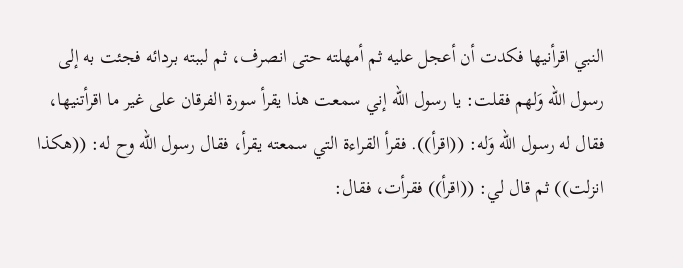النبي اقرأنيها فكدت أن أعجل عليه ثم أمهلته حتى انصرف، ثم لببته بردائه فجئت به إلى رسول الله وَلهم فقلت: يا رسول الله إني سمعت هذا يقرأ سورة الفرقان على غير ما اقرأتنيها، فقال له رسول الله وَله: ((اقرأ)). فقرأ القراءة التي سمعته يقرأ، فقال رسول الله وح له: ((هكذا انزلت)) ثم قال لي: ((اقرأ)) فقرأت، فقال: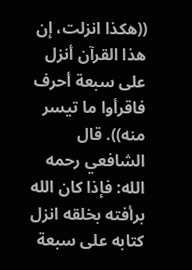((هكذا انزلت، إن هذا القرآن أنزل على سبعة أحرف فاقرأوا ما تيسر منه)). قال الشافعي رحمه الله: فإذا كان الله برأفته بخلقه انزل كتابه على سبعة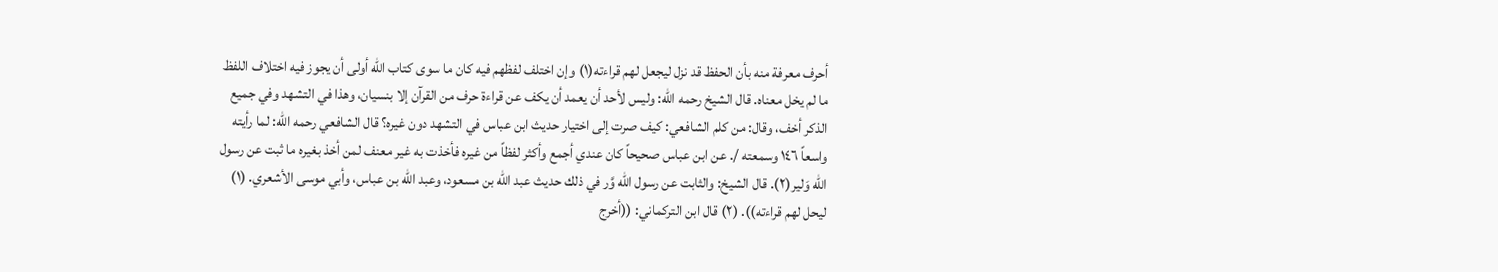أحرف معرفة منه بأن الحفظ قد نزل ليجعل لهم قراءته(١) وإن اختلف لفظهم فيه كان ما سوى كتاب الله أولى أن يجوز فيه اختلاف اللفظ ما لم يخل معناه. قال الشيخ رحمه الله: وليس لأحد أن يعمد أن يكف عن قراءة حرف من القرآن إلا بنسيان، وهذا في التشهد وفي جميع الذكر أخف، وقال: من كلم الشافعي: كيف صرت إلى اختيار حديث ابن عباس في التشهد دون غيره؟ قال الشافعي رحمه الله: لما رأيته واسعاً ١٤٦ وسمعته /. عن ابن عباس صحيحاً كان عندي أجمع وأكثر لفظاً من غيره فأخذت به غير معنف لمن أخذ بغيره ما ثبت عن رسول الله وَلير(٢). قال الشيخ: والثابت عن رسول الله وَّر في ذلك حديث عبد الله بن مسعود، وعبد الله بن عباس، وأبي موسى الأشعري. (١) ليحل لهم قراءته)). (٢) قال ابن التركماني: ((أخرج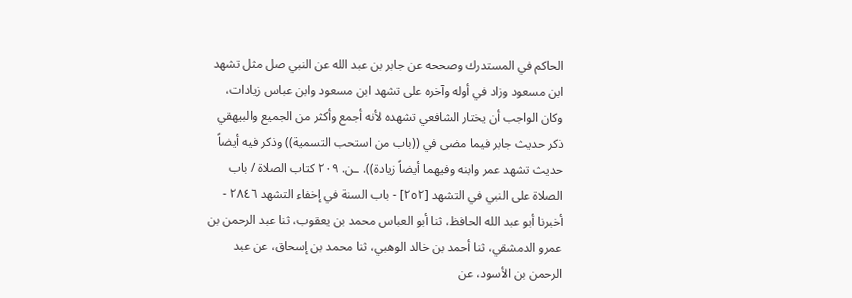الحاكم في المستدرك وصححه عن جابر بن عبد الله عن النبي صل مثل تشهد ابن مسعود وزاد في أوله وآخره على تشهد ابن مسعود وابن عباس زيادات، وكان الواجب أن يختار الشافعي تشهده لأنه أجمع وأكثر من الجميع والبيهقي ذكر حديث جابر فيما مضى في ((باب من استحب التسمية)) وذكر فيه أيضاً حديث تشهد عمر وابنه وفيهما أيضاً زيادة)). ـن. ٢٠٩ كتاب الصلاة / باب الصلاة على النبي في التشهد [٢٥٢] - باب السنة في إخفاء التشهد ٢٨٤٦ - أخبرنا أبو عبد الله الحافظ، ثنا أبو العباس محمد بن يعقوب، ثنا عبد الرحمن بن عمرو الدمشقي، ثنا أحمد بن خالد الوهبي، ثنا محمد بن إسحاق، عن عبد الرحمن بن الأسود، عن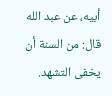أبيه، عن عبد الله قال: من السنة أن يخفى التشهد.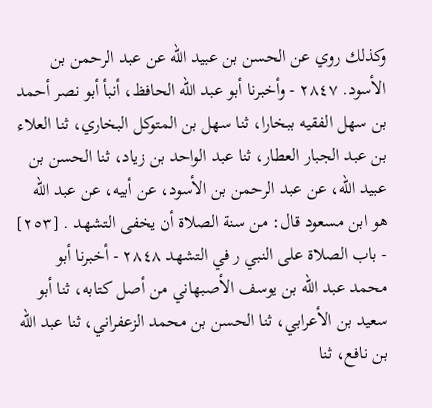وكذلك روي عن الحسن بن عبيد الله عن عبد الرحمن بن الأسود. ٢٨٤٧ - وأخبرنا أبو عبد الله الحافظ، أنبأ أبو نصر أحمد بن سهل الفقيه ببخارا، ثنا سهل بن المتوكل البخاري، ثنا العلاء بن عبد الجبار العطار، ثنا عبد الواحد بن زياد، ثنا الحسن بن عبيد الله، عن عبد الرحمن بن الأسود، عن أبيه، عن عبد الله هو ابن مسعود قال: من سنة الصلاة أن يخفى التشهد . [٢٥٣] - باب الصلاة على النبي ر في التشهد ٢٨٤٨ - أخبرنا أبو محمد عبد الله بن يوسف الأصبهاني من أصل كتابه، ثنا أبو سعيد بن الأعرابي، ثنا الحسن بن محمد الزعفراني، ثنا عبد الله بن نافع، ثنا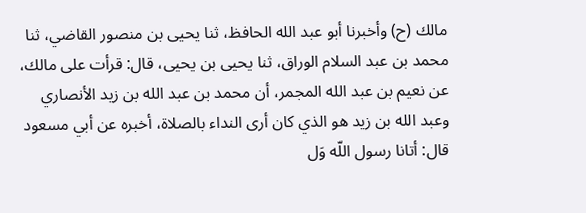مالك (ح) وأخبرنا أبو عبد الله الحافظ، ثنا يحيى بن منصور القاضي، ثنا محمد بن عبد السلام الوراق، ثنا يحيى بن يحيى، قال: قرأت على مالك، عن نعيم بن عبد الله المجمر، أن محمد بن عبد الله بن زيد الأنصاري وعبد الله بن زيد هو الذي كان أرى النداء بالصلاة، أخبره عن أبي مسعود قال: أتانا رسول اللّه وَل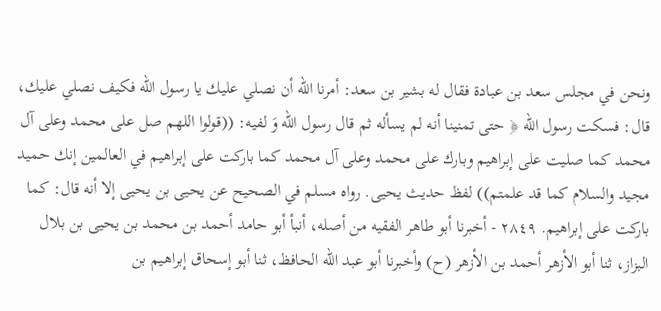ونحن في مجلس سعد بن عبادة فقال له بشير بن سعد: أمرنا الله أن نصلي عليك يا رسول الله فكيف نصلي عليك، قال: فسكت رسول الله ﴿ حتى تمنينا أنه لم يسأله ثم قال رسول الله وَ لفيه: ((قولوا اللهم صل على محمد وعلى آل محمد كما صليت على إبراهيم وبارك على محمد وعلى آل محمد كما باركت على إبراهيم في العالمين إنك حميد مجيد والسلام كما قد علمتم)) لفظ حديث يحيى. رواه مسلم في الصحيح عن يحيى بن يحيى إلا أنه قال: كما باركت على إبراهيم. ٢٨٤٩ - أخبرنا أبو طاهر الفقيه من أصله، أنبأ أبو حامد أحمد بن محمد بن يحيى بن بلال البزاز، ثنا أبو الأزهر أحمد بن الأزهر (ح) وأخبرنا أبو عبد الله الحافظ، ثنا أبو إسحاق إبراهيم بن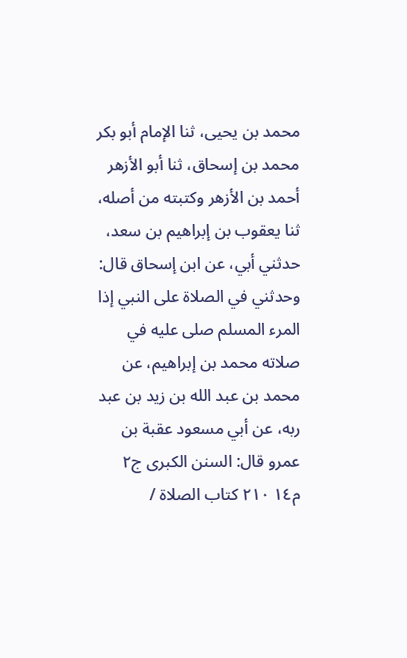محمد بن يحيى، ثنا الإمام أبو بكر محمد بن إسحاق، ثنا أبو الأزهر أحمد بن الأزهر وكتبته من أصله، ثنا يعقوب بن إبراهيم بن سعد، حدثني أبي، عن ابن إسحاق قال: وحدثني في الصلاة على النبي إذا المرء المسلم صلى عليه في صلاته محمد بن إبراهيم، عن محمد بن عبد الله بن زيد بن عبد ربه، عن أبي مسعود عقبة بن عمرو قال: السنن الکبری ج٢ م١٤ ٢١٠ كتاب الصلاة /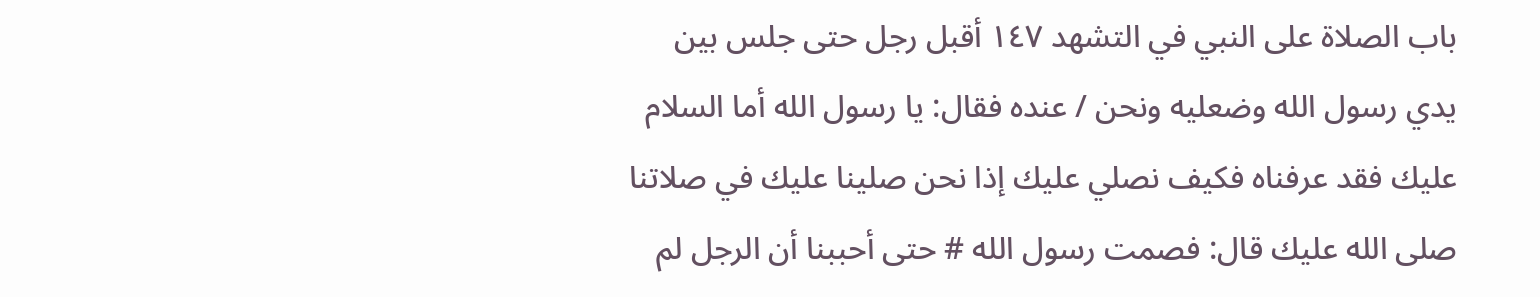باب الصلاة على النبي في التشهد ١٤٧ أقبل رجل حتى جلس بين يدي رسول الله وضعليه ونحن / عنده فقال: يا رسول الله أما السلام عليك فقد عرفناه فكيف نصلي عليك إذا نحن صلينا عليك في صلاتنا صلى الله عليك قال: فصمت رسول الله # حتى أحببنا أن الرجل لم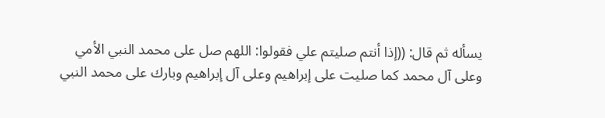يسأله ثم قال: ((إذا أنتم صليتم علي فقولوا: اللهم صل على محمد النبي الأمي وعلى آل محمد كما صليت على إبراهيم وعلى آل إبراهيم وبارك على محمد النبي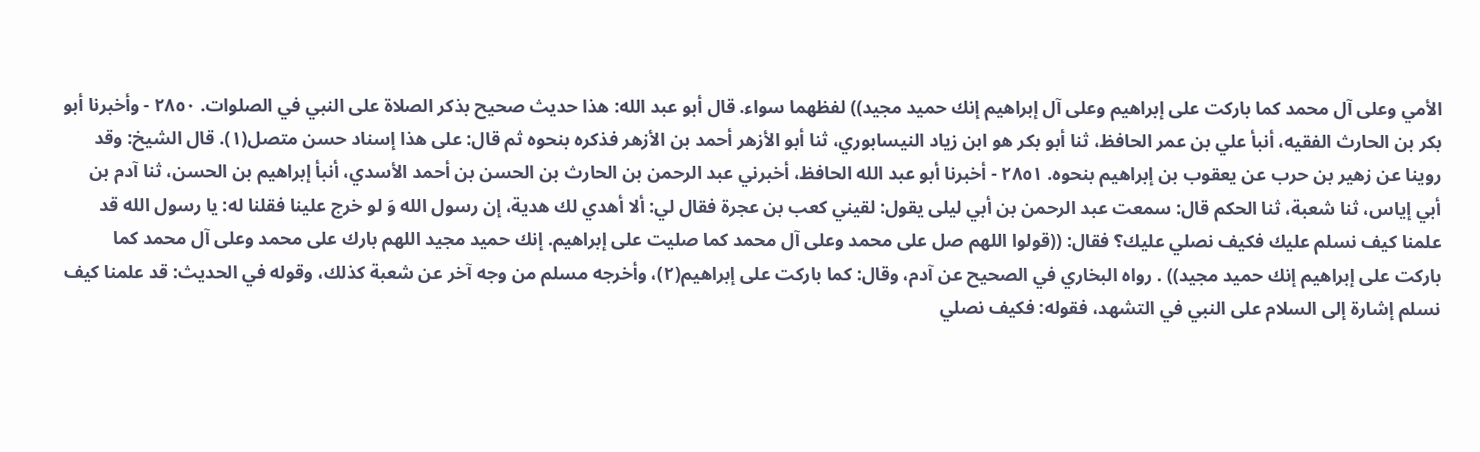الأمي وعلى آل محمد كما باركت على إبراهيم وعلى آل إبراهيم إنك حميد مجيد)) لفظهما سواء. قال أبو عبد الله: هذا حديث صحيح بذكر الصلاة على النبي في الصلوات. ٢٨٥٠ - وأخبرنا أبو بكر بن الحارث الفقيه، أنبأ علي بن عمر الحافظ، ثنا أبو بكر هو ابن زياد النيسابوري، ثنا أبو الأزهر أحمد بن الأزهر فذكره بنحوه ثم قال: على هذا إسناد حسن متصل(١). قال الشيخ: وقد روينا عن زهير بن حرب عن يعقوب بن إبراهيم بنحوه. ٢٨٥١ - أخبرنا أبو عبد الله الحافظ، أخبرني عبد الرحمن بن الحارث بن الحسن بن أحمد الأسدي، أنبأ إبراهيم بن الحسن، ثنا آدم بن أبي إياس، ثنا شعبة، ثنا الحكم قال: سمعت عبد الرحمن بن أبي ليلى يقول: لقيني كعب بن عجرة فقال لي: ألا أهدي لك هدية، إن رسول الله وَ لو خرج علينا فقلنا له: يا رسول الله قد علمنا كيف نسلم عليك فكيف نصلي عليك؟ فقال: ((قولوا اللهم صل على محمد وعلى آل محمد كما صليت على إبراهيم. إنك حميد مجيد اللهم بارك على محمد وعلى آل محمد كما باركت على إبراهيم إنك حميد مجيد)) . رواه البخاري في الصحيح عن آدم، وقال: كما باركت على إبراهيم(٢)، وأخرجه مسلم من وجه آخر عن شعبة كذلك، وقوله في الحديث: قد علمنا كيف نسلم إشارة إلى السلام على النبي في التشهد، فقوله: فكيف نصلي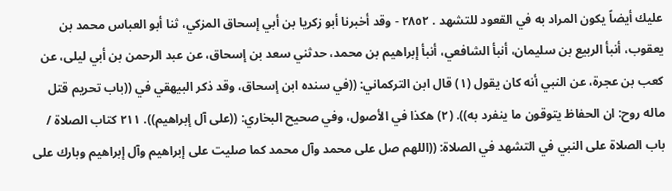عليك أيضاً يكون المراد به في القعود للتشهد . ٢٨٥٢ - وقد أخبرنا أبو زكريا بن أبي إسحاق المزكي، ثنا أبو العباس محمد بن يعقوب، أنبأ الربيع بن سليمان، أنبأ الشافعي، أنبأ إبراهيم بن محمد، حدثني سعد بن إسحاق، عن عبد الرحمن بن أبي ليلى، عن كعب بن عجرة، عن النبي أنه كان يقول (١) قال ابن التركماني: ((في سنده ابن إسحاق، وقد ذكر البيهقي في ((باب تحريم قتل ماله روح: ان الحفاظ یتوقون ما ینفرد به)). (٢) هكذا في الأصول، وفي صحيح البخاري: ((على آل إبراهيم)). ٢١١ كتاب الصلاة / باب الصلاة على النبي في التشهد في الصلاة: ((اللهم صل على محمد وآل محمد كما صليت على إبراهيم وآل إبراهيم وبارك على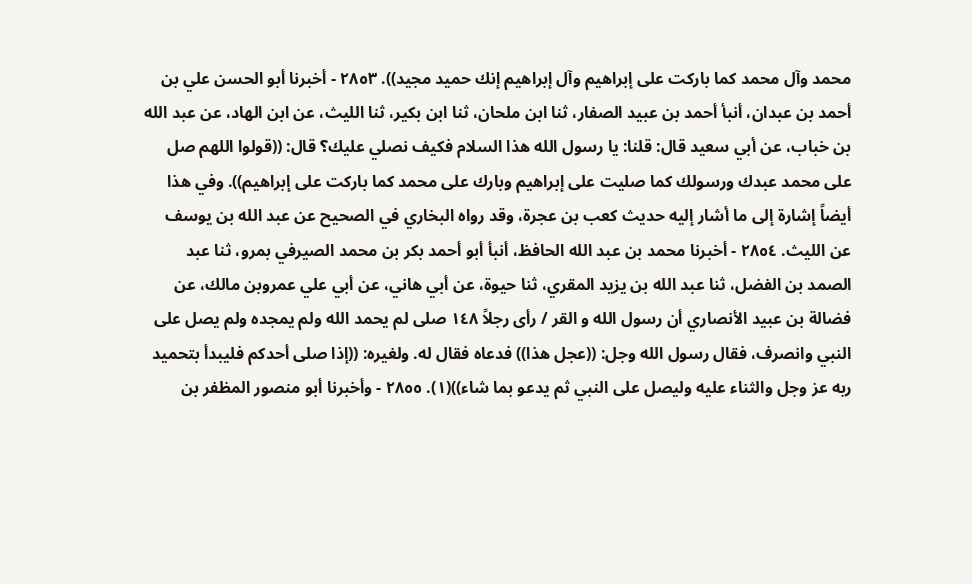محمد وآل محمد كما باركت على إبراهيم وآل إبراهيم إنك حميد مجيد)). ٢٨٥٣ - أخبرنا أبو الحسن علي بن أحمد بن عبدان، أنبأ أحمد بن عبيد الصفار، ثنا ابن ملحان، ثنا ابن بكير، ثنا الليث، عن ابن الهاد، عن عبد الله بن خباب، عن أبي سعيد قال: قلنا: يا رسول الله هذا السلام فكيف نصلي عليك؟ قال: ((قولوا اللهم صل على محمد عبدك ورسولك كما صليت على إبراهيم وبارك على محمد كما باركت على إبراهيم)). وفي هذا أيضاً إشارة إلى ما أشار إليه حديث كعب بن عجرة، وقد رواه البخاري في الصحيح عن عبد الله بن يوسف عن الليث. ٢٨٥٤ - أخبرنا محمد بن عبد الله الحافظ، أنبأ أبو أحمد بكر بن محمد الصيرفي بمرو، ثنا عبد الصمد بن الفضل، ثنا عبد الله بن يزيد المقري، ثنا حيوة، عن أبي هاني، عن أبي علي عمروبن مالك، عن فضالة بن عبيد الأنصاري أن رسول الله و القر / رأى رجلاً ١٤٨ صلى لم يحمد الله ولم يمجده ولم يصل على النبي وانصرف، فقال رسول الله وجل: ((عجل هذا)) فدعاه فقال له. ولغيره: ((إذا صلى أحدكم فليبدأ بتحميد ربه عز وجل والثناء عليه وليصل على النبي ثم يدعو بما شاء))(١). ٢٨٥٥ - وأخبرنا أبو منصور المظفر بن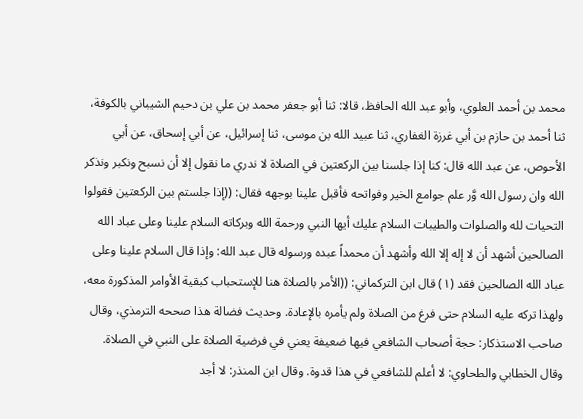محمد بن أحمد العلوي، وأبو عبد الله الحافظ، قالا: ثنا أبو جعفر محمد بن علي بن دحيم الشيباني بالكوفة، ثنا أحمد بن حازم بن أبي غرزة الغفاري، ثنا عبيد الله بن موسى، ثنا إسرائيل، عن أبي إسحاق، عن أبي الأحوص، عن عبد الله قال: كنا إذا جلسنا بين الركعتين في الصلاة لا ندري ما نقول إلا أن نسبح ونكبر ونذكر الله وان رسول الله وَّر علم جوامع الخير وفواتحه فأقبل علينا بوجهه فقال: ((إذا جلستم بين الركعتين فقولوا التحيات لله والصلوات والطيبات السلام عليك أيها النبي ورحمة الله وبركاته السلام علينا وعلى عباد الله الصالحين أشهد أن لا إله إلا الله وأشهد أن محمداً عبده ورسوله قال عبد الله: وإذا قال السلام علينا وعلى عباد الله الصالحين فقد (١) قال ابن التركماني: ((الأمر بالصلاة هنا للإستحباب كبقية الأوامر المذكورة معه، ولهذا تركه عليه السلام حتى فرغ من الصلاة ولم يأمره بالإعادة. وحديث فضالة هذا صححه الترمذي، وقال صاحب الاستذكار: حجة أصحاب الشافعي فيها ضعيفة يعني في فرضية الصلاة على النبي في الصلاة. وقال الخطابي والطحاوي: لا أعلم للشافعي في هذا قدوة. وقال ابن المنذر: لا أجد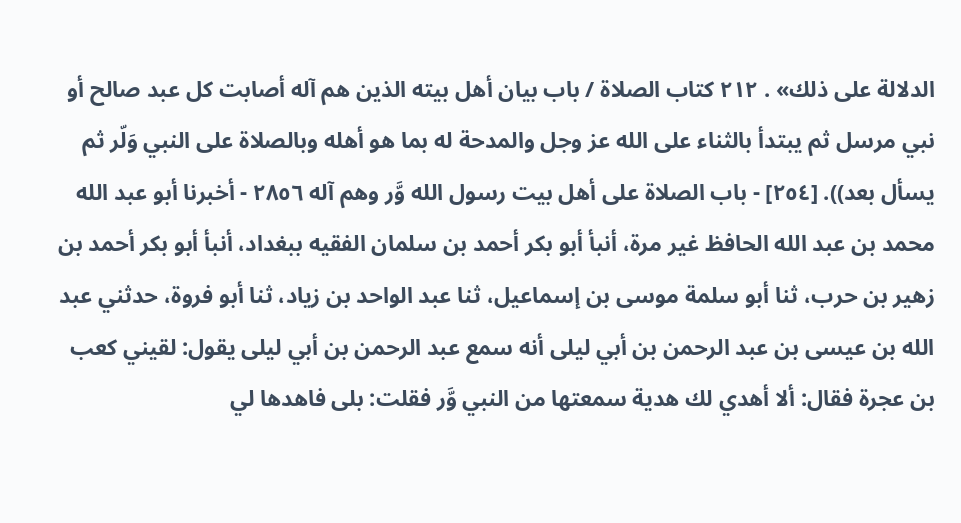الدلالة على ذلك» . ٢١٢ كتاب الصلاة / باب بيان أهل بيته الذين هم آله أصابت كل عبد صالح أو نبي مرسل ثم يبتدأ بالثناء على الله عز وجل والمدحة له بما هو أهله وبالصلاة على النبي وَلّر ثم يسأل بعد)). [٢٥٤] - باب الصلاة على أهل بيت رسول الله وَّر وهم آله ٢٨٥٦ - أخبرنا أبو عبد الله محمد بن عبد الله الحافظ غير مرة، أنبأ أبو بكر أحمد بن سلمان الفقيه ببغداد، أنبأ أبو بكر أحمد بن زهير بن حرب، ثنا أبو سلمة موسى بن إسماعيل، ثنا عبد الواحد بن زياد، ثنا أبو فروة، حدثني عبد الله بن عيسى بن عبد الرحمن بن أبي ليلى أنه سمع عبد الرحمن بن أبي ليلى يقول: لقيني كعب بن عجرة فقال: ألا أهدي لك هدية سمعتها من النبي وَّر فقلت: بلى فاهدها لي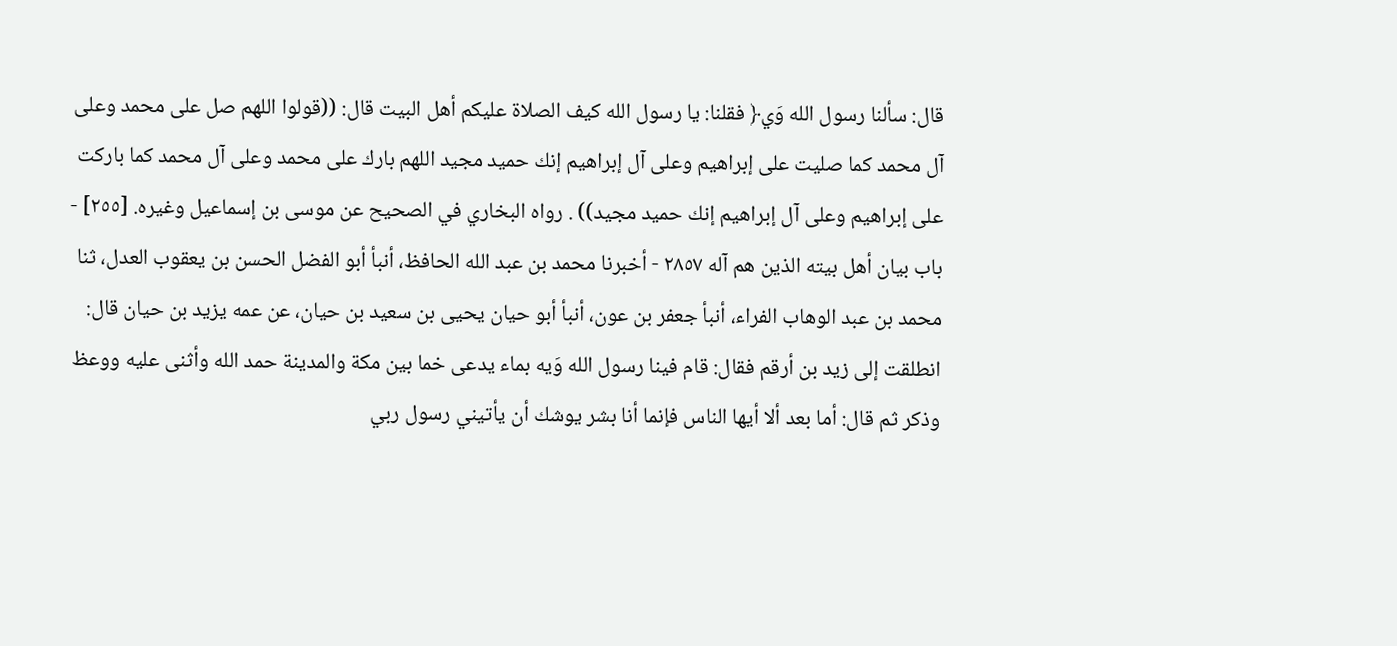قال: سألنا رسول الله وَي﴿ فقلنا: يا رسول الله كيف الصلاة عليكم أهل البيت قال: ((قولوا اللهم صل على محمد وعلى آل محمد كما صليت على إبراهيم وعلى آل إبراهيم إنك حميد مجيد اللهم بارك على محمد وعلى آل محمد كما باركت على إبراهيم وعلى آل إبراهيم إنك حميد مجيد)) . رواه البخاري في الصحيح عن موسى بن إسماعيل وغيره. [٢٥٥] - باب بيان أهل بيته الذين هم آله ٢٨٥٧ - أخبرنا محمد بن عبد الله الحافظ، أنبأ أبو الفضل الحسن بن يعقوب العدل، ثنا محمد بن عبد الوهاب الفراء، أنبأ جعفر بن عون، أنبأ أبو حيان يحيى بن سعيد بن حيان، عن عمه يزيد بن حيان قال: انطلقت إلى زيد بن أرقم فقال: قام فينا رسول الله وَيه بماء يدعى خما بين مكة والمدينة حمد الله وأثنى عليه ووعظ وذكر ثم قال: أما بعد ألا أيها الناس فإنما أنا بشر يوشك أن يأتيني رسول ربي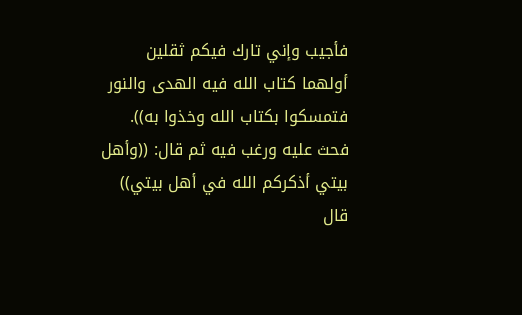فأجيب وإني تارك فيكم ثقلين أولهما كتاب الله فيه الهدى والنور فتمسكوا بكتاب الله وخذوا به)). فحث عليه ورغب فيه ثم قال: ((وأهل بيتي أذكركم الله في أهل بيتي)) قال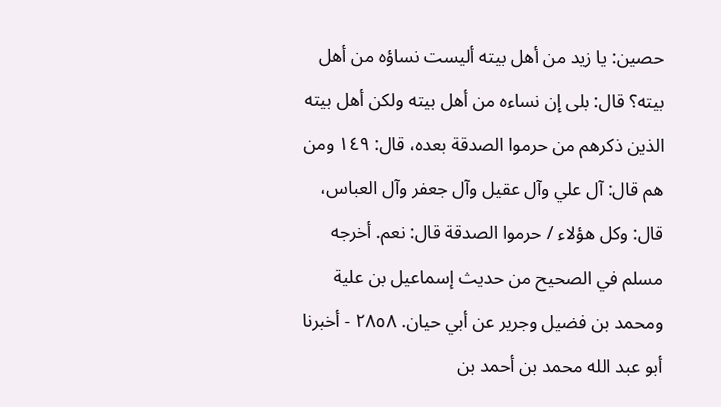حصين: يا زيد من أهل بيته أليست نساؤه من أهل بيته؟ قال: بلى إن نساءه من أهل بيته ولكن أهل بيته الذين ذكرهم من حرموا الصدقة بعده، قال: ١٤٩ ومن هم قال: آل علي وآل عقيل وآل جعفر وآل العباس، قال: وكل هؤلاء / حرموا الصدقة قال: نعم. أخرجه مسلم في الصحيح من حديث إسماعيل بن علية ومحمد بن فضيل وجرير عن أبي حیان. ٢٨٥٨ - أخبرنا أبو عبد الله محمد بن أحمد بن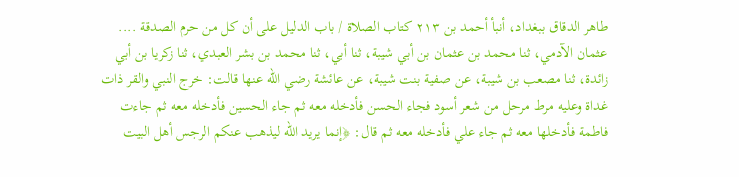طاهر الدقاق ببغداد، أنبأ أحمد بن ٢١٣ كتاب الصلاة / باب الدليل على أن كل من حرم الصدقة .... عثمان الآدمي، ثنا محمد بن عثمان بن أبي شيبة، ثنا أبي، ثنا محمد بن بشر العبدي، ثنا زكريا بن أبي زائدة، ثنا مصعب بن شيبة، عن صفية بنت شيبة، عن عائشة رضي الله عنها قالت: خرج النبي والقر ذات غداة وعليه مرط مرحل من شعر أسود فجاء الحسن فأدخله معه ثم جاء الحسين فأدخله معه ثم جاءت فاطمة فأدخلها معه ثم جاء علي فأدخله معه ثم قال: ﴿إنما يريد الله ليذهب عنكم الرجس أهل البيت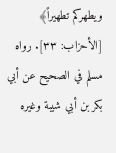ويطهركم تطهيراً﴾ [الأحزاب: ٣٣]. رواه مسلم في الصحيح عن أبي بكر بن أبي شيبة وغيره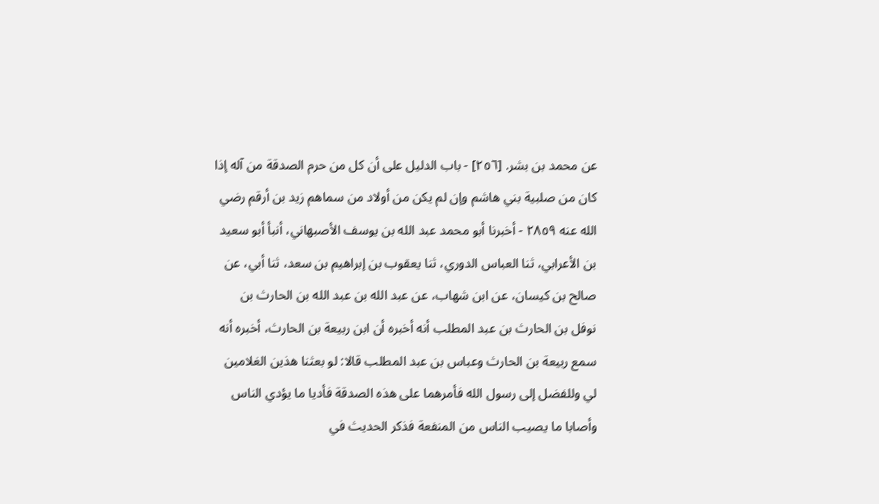عن محمد بن بشر. [٢٥٦] - باب الدليل على أن كل من حرم الصدقة من آله إذا كان من صلبية بني هاشم وإن لم يكن من أولاد من سماهم زيد بن أرقم رضي الله عنه ٢٨٥٩ - أخبرنا أبو محمد عبد الله بن يوسف الأصبهاني، أنبأ أبو سعيد بن الأعرابي، ثنا العباس الدوري، ثنا يعقوب بن إبراهيم بن سعد، ثنا أبي، عن صالح بن كيسان، عن ابن شهاب، عن عبد الله بن عبد الله بن الحارث بن نوفل بن الحارث بن عبد المطلب أنه أخبره أن ابن ربيعة بن الحارث، أخبره أنه سمع ربيعة بن الحارث وعباس بن عبد المطلب قالا: لو بعثنا هذين الغلامين لي وللفضل إلى رسول الله فأمرهما على هذه الصدقة فأديا ما يؤدي الناس وأصابا ما يصيب الناس من المنفعة فذكر الحديث في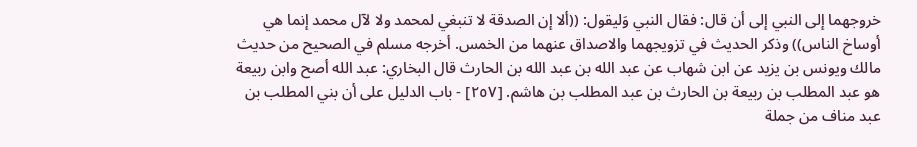خروجهما إلى النبي إلى أن قال: فقال النبي وَليقول: ((ألا إن الصدقة لا تنبغي لمحمد ولا لآل محمد إنما هي أوساخ الناس)) وذكر الحديث في تزويجهما والاصداق عنهما من الخمس. أخرجه مسلم في الصحيح من حديث مالك ويونس بن يزيد عن ابن شهاب عن عبد الله بن عبد الله بن الحارث قال البخاري: عبد الله أصح وابن ربيعة هو عبد المطلب بن ربيعة بن الحارث بن عبد المطلب بن هاشم. [٢٥٧] - باب الدليل على أن بني المطلب بن عبد مناف من جملة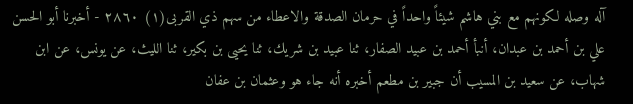آله وصله لكونهم مع بني هاشم شيئاً واحداً في حرمان الصدقة والاعطاء من سهم ذي القربی(١) ٢٨٦٠ - أخبرنا أبو الحسن علي بن أحمد بن عبدان، أنبأ أحمد بن عبيد الصفار، ثنا عبيد بن شريك، ثنا يحيى بن بكير، ثنا الليث، عن يونس، عن ابن شهاب، عن سعيد بن المسيب أن جبير بن مطعم أخبره أنه جاء هو وعثمان بن عفان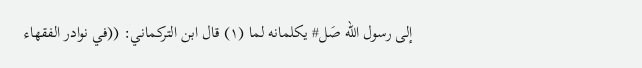إلى رسول الله صَل# يكلمانه لما (١) قال ابن التركماني: ((في نوادر الفقهاء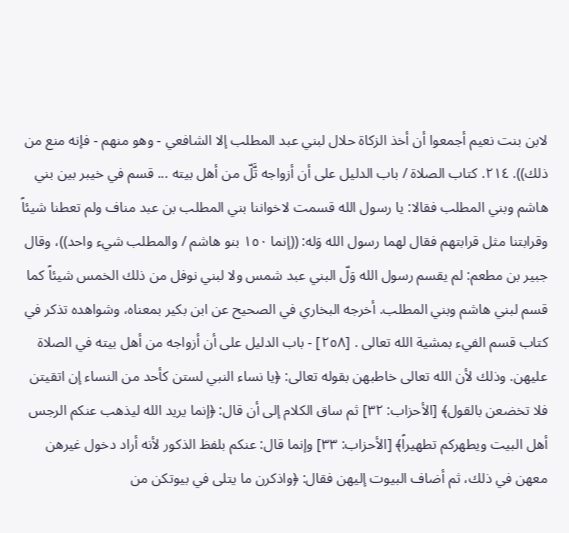لابن بنت نعيم أجمعوا أن أخذ الزكاة حلال لبني عبد المطلب إلا الشافعي - وهو منهم - فإنه منع من ذلك)). ٢١٤. كتاب الصلاة / باب الدليل على أن أزواجه تَّلّ من أهل بيته ... قسم في خيبر بين بني هاشم وبني المطلب فقالا: يا رسول الله قسمت لاخواننا بني المطلب بن عبد مناف ولم تعطنا شيئاً وقرابتنا مثل قرابتهم فقال لهما رسول الله وَله: ((إنما ١٥٠ بنو هاشم / والمطلب شيء واحد))، وقال جبير بن مطعم: لم يقسم رسول الله وَلّ البني عبد شمس ولا لبني نوفل من ذلك الخمس شيئاً كما قسم لبني هاشم وبني المطلب. أخرجه البخاري في الصحيح عن ابن بكير بمعناه، وشواهده تذكر في كتاب قسم الفيء بمشية الله تعالى . [٢٥٨] - باب الدليل على أن أزواجه من أهل بيته في الصلاة عليهن. وذلك لأن الله تعالى خاطبهن بقوله تعالى: ﴿يا نساء النبي لستن كأحد من النساء إن اتقيتن فلا تخضعن بالقول﴾ [الأحزاب: ٣٢] ثم ساق الكلام إلى أن قال: ﴿إنما يريد الله ليذهب عنكم الرجس أهل البيت ويطهركم تطهيراً﴾ [الأحزاب: ٣٣] وإنما قال: عنكم بلفظ الذكور لأنه أراد دخول غيرهن معهن في ذلك، ثم أضاف البيوت إليهن فقال: ﴿واذكرن ما يتلى في بيوتكن من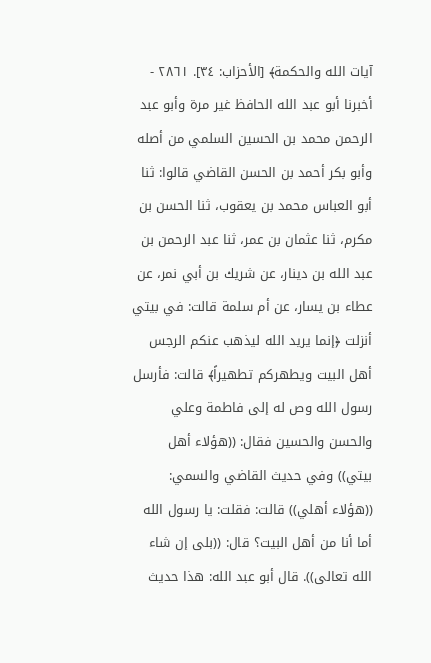آيات الله والحكمة﴾ [الأحزاب: ٣٤]. ٢٨٦١ - أخبرنا أبو عبد الله الحافظ غير مرة وأبو عبد الرحمن محمد بن الحسين السلمي من أصله وأبو بكر أحمد بن الحسن القاضي قالوا: ثنا أبو العباس محمد بن يعقوب، ثنا الحسن بن مكرم، ثنا عثمان بن عمر، ثنا عبد الرحمن بن عبد الله بن دينار، عن شريك بن أبي نمر، عن عطاء بن يسار، عن أم سلمة قالت: في بيتي أنزلت ﴿إنما يريد الله ليذهب عنكم الرجس أهل البيت ويطهركم تطهيراً﴾ قالت: فأرسل رسول الله وص له إلى فاطمة وعلي والحسن والحسين فقال: ((هؤلاء أهل بيتي)) وفي حديث القاضي والسمي: ((هؤلاء أهلي)) قالت: فقلت: يا رسول الله أما أنا من أهل البيت؟ قال: ((بلى إن شاء الله تعالى)). قال أبو عبد الله: هذا حديث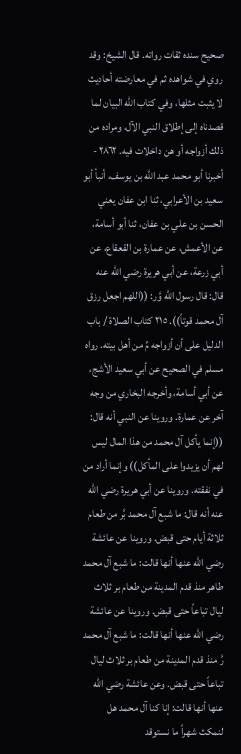صحيح سنده ثقات رواته. قال الشيخ: وقد روي في شواهده ثم في معارضته أحاديث لا يثبت مثلها، وفي كتاب الله البيان لما قصدناه إلى إطلاق النبي الآل، ومراده من ذلك أزواجه أو هن داخلات فيه. ٢٨٦٢ - أخبرنا أبو محمد عبد الله بن يوسف، أنبأ أبو سعيد بن الأعرابي، ثنا ابن عفان يعني الحسن بن علي بن عفان، ثنا أبو أسامة، عن الأعمش، عن عمارة بن القعقاع، عن أبي زرعة، عن أبي هريرة رضي الله عنه قال: قال رسول الله وَّر: ((اللهم اجعل رزق آل محمد قوتاً)). ٢١٥ كتاب الصلاة / باب الدليل على أن أزواجه مِّ من أهل بيته. رواه مسلم في الصحيح عن أبي سعيد الأشج، عن أبي أسامة، وأخرجه البخاري من وجه آخر عن عمارة. وروينا عن النبي أنه قال: ((إنما يأكل آل محمد من هذا المال ليس لهم أن يزيدوا على المأكل)) وإنما أراد من في نفقته. وروينا عن أبي هريرة رضي الله عنه أنه قال: ما شبع آل محمد بَّر من طعام ثلاثة أيام حتى قبض. وروينا عن عائشة رضي الله عنها أنها قالت: ما شبع آل محمد طاهر منذ قدم المدينة من طعام بر ثلاث ليال تباعاً حتى قبض. وروينا عن عائشة رضي الله عنها أنها قالت: ما شبع آل محمد رَّ منذ قدم المدينة من طعام بر ثلاث ليال تباعاً حتى قبض. وعن عائشة رضي الله عنها أنها قالت: إنا كنا آل محمد هل لنمكث شهراً ما نستوقد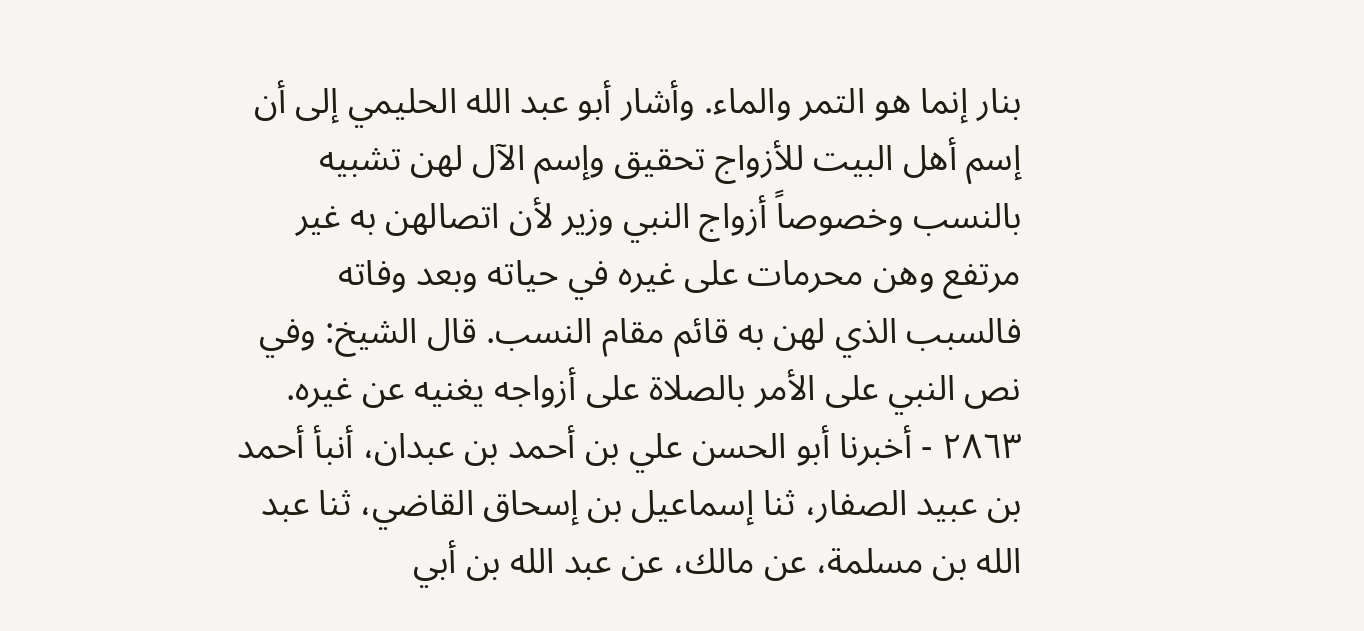بنار إنما هو التمر والماء. وأشار أبو عبد الله الحليمي إلى أن إسم أهل البيت للأزواج تحقيق وإسم الآل لهن تشبيه بالنسب وخصوصاً أزواج النبي وزير لأن اتصالهن به غير مرتفع وهن محرمات على غيره في حياته وبعد وفاته فالسبب الذي لهن به قائم مقام النسب. قال الشيخ: وفي نص النبي على الأمر بالصلاة على أزواجه يغنيه عن غيره. ٢٨٦٣ - أخبرنا أبو الحسن علي بن أحمد بن عبدان، أنبأ أحمد بن عبيد الصفار، ثنا إسماعيل بن إسحاق القاضي، ثنا عبد الله بن مسلمة، عن مالك، عن عبد الله بن أبي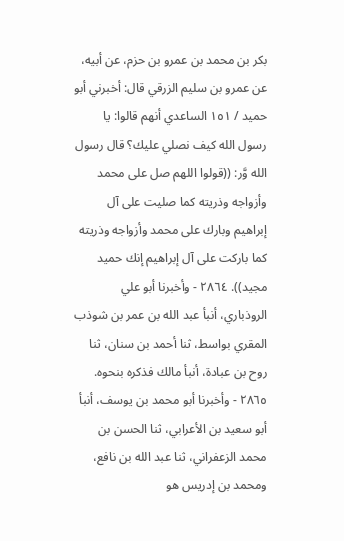بكر بن محمد بن عمرو بن حزم، عن أبيه، عن عمرو بن سليم الزرقي قال: أخبرني أبو حميد / ١٥١ الساعدي أنهم قالوا: يا رسول الله كيف نصلي عليك؟ قال رسول الله وَّر: ((قولوا اللهم صل على محمد وأزواجه وذريته كما صليت على آل إبراهيم وبارك على محمد وأزواجه وذريته كما باركت على آل إبراهيم إنك حميد مجيد)). ٢٨٦٤ - وأخبرنا أبو علي الروذباري، أنبأ عبد الله بن عمر بن شوذب المقري بواسط، ثنا أحمد بن سنان، ثنا روح بن عبادة، أنبأ مالك فذكره بنحوه. ٢٨٦٥ - وأخبرنا أبو محمد بن يوسف، أنبأ أبو سعيد بن الأعرابي، ثنا الحسن بن محمد الزعفراني، ثنا عبد الله بن نافع، ومحمد بن إدريس هو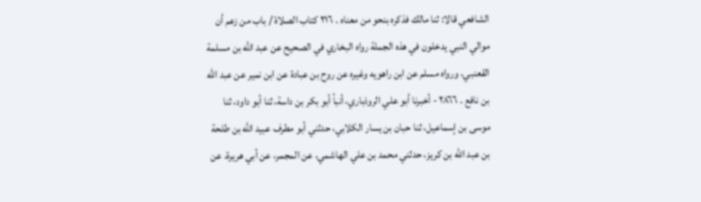الشافعي قالا: ثنا مالك فذكره بنحو من معناه . ٢١٦ كتاب الصلاة / باب من زعم أن موالي النبي يدخلون في هذه الجملة رواه البخاري في الصحيح عن عبد الله بن مسلمة القعنبي، ورواه مسلم عن ابن راهويه وغيره عن روح بن عبادة عن ابن نمير عن عبد الله بن نافع . ٢٨٦٦ - أخبرنا أبو علي الروذباري، أنبأ أبو بكر بن داسة، ثنا أبو داود، ثنا موسى بن إسماعيل، ثنا حبان بن يسار الكلابي، حدثني أبو مطرف عبيد الله بن طلحة بن عبد الله بن كريز، حدثني محمد بن علي الهاشمي، عن المجمر، عن أبي هريرة، عن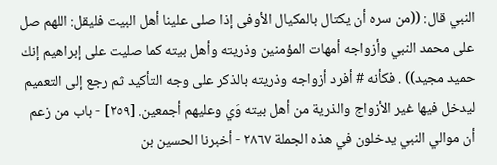النبي قال: ((من سره أن يكتال بالمكيال الأوفى إذا صلى علينا أهل البيت فليقل: اللهم صل على محمد النبي وأزواجه أمهات المؤمنين وذريته وأهل بيته كما صليت على إبراهيم إنك حميد مجید)) . فكأنه # أفرد أزواجه وذريته بالذكر على وجه التأكيد ثم رجع إلى التعميم ليدخل فيها غير الأزواج والذرية من أهل بيته وَي وعليهم أجمعين. [٢٥٩] - باب من زعم أن موالي النبي يدخلون في هذه الجملة ٢٨٦٧ - أخبرنا الحسين بن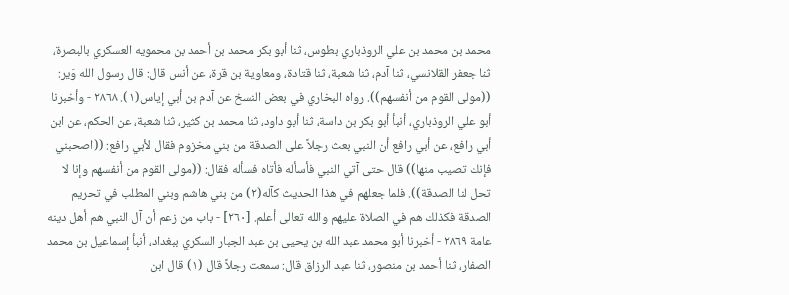محمد بن محمد بن علي الروذباري بطوس، ثنا أبو بكر محمد بن أحمد بن محمويه العسكري بالبصرة، ثنا جعفر القلانسي، ثنا آدم، ثنا شعبة، ثنا قتادة، ومعاوية بن قرة، عن أنس قال: قال رسول الله وَير: ((مولى القوم من أنفسهم)). رواه البخاري في بعض النسخ عن آدم بن أبي إياس(١). ٢٨٦٨ - وأخبرنا أبو علي الروذباري، أنبأ أبو بكر بن داسة، ثنا أبو داود، ثنا محمد بن كثير، ثنا شعبة، عن الحكم، عن ابن أبي رافع، عن أبي رافع أن النبي بعث رجلاً على الصدقة من بني مخزوم فقال لأبي رافع: ((اصحبني فإنك تصيب منها)) قال حتى آتي النبي فأسأله فأتاه فسأله فقال: ((مولى القوم من أنفسهم وإنا لا تحل لنا الصدقة)). فلما جعلهم في هذا الحديث كآله(٢) من بني هاشم وبني المطلب في تحريم الصدقة فكذلك هم في الصلاة عليهم والله تعالى أعلم. [٢٦٠] - باب من زعم أن آل النبي هم أهل دينه عامة ٢٨٦٩ - أخبرنا أبو محمد عبد الله بن يحيى بن عبد الجبار السكري ببغداد، أنبأ إسماعيل بن محمد الصفار، ثنا أحمد بن منصور، ثنا عبد الرزاق قال: سمعت رجلاً قال (١) قال ابن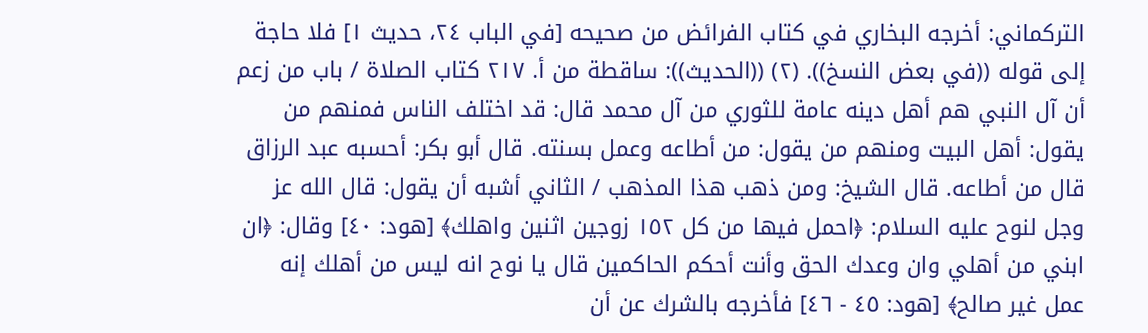التركماني: أخرجه البخاري في كتاب الفرائض من صحيحه [في الباب ٢٤، حديث ١] فلا حاجة إلى قوله ((في بعض النسخ)). (٢) ((الحديث)): ساقطة من أ. ٢١٧ كتاب الصلاة / باب من زعم أن آل النبي هم أهل دينه عامة للثوري من آل محمد قال: قد اختلف الناس فمنهم من يقول: أهل البيت ومنهم من يقول: من أطاعه وعمل بسنته. قال أبو بكر: أحسبه عبد الرزاق قال من أطاعه. قال الشيخ: ومن ذهب هذا المذهب / الثاني أشبه أن يقول: قال الله عز وجل لنوح عليه السلام: ﴿احمل فيها من كل ١٥٢ زوجين اثنين واهلك﴾ [هود: ٤٠] وقال: ﴿ان ابني من أهلي وان وعدك الحق وأنت أحكم الحاكمين قال يا نوح انه ليس من أهلك إنه عمل غير صالح﴾ [هود: ٤٥ - ٤٦] فأخرجه بالشرك عن أن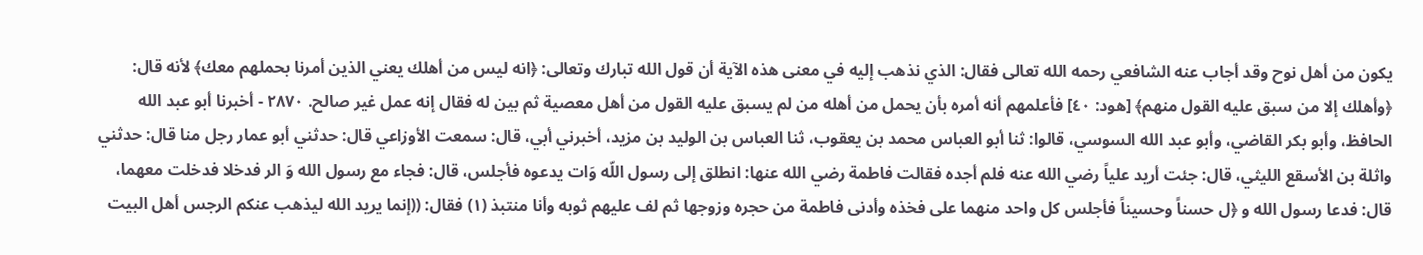يكون من أهل نوح وقد أجاب عنه الشافعي رحمه الله تعالى فقال: الذي نذهب إليه في معنى هذه الآية أن قول الله تبارك وتعالى: ﴿انه ليس من أهلك يعني الذين أمرنا بحملهم معك﴾ لأنه قال: ﴿وأهلك إلا من سبق عليه القول منهم﴾ [هود: ٤٠] فأعلمهم أنه أمره بأن يحمل من أهله من لم يسبق عليه القول من أهل معصية ثم بین له فقال إنه عمل غير صالح. ٢٨٧٠ - أخبرنا أبو عبد الله الحافظ، وأبو بكر القاضي، وأبو عبد الله السوسي، قالوا: ثنا أبو العباس محمد بن يعقوب، ثنا العباس بن الوليد بن مزيد، أخبرني أبي، قال: سمعت الأوزاعي قال: حدثني أبو عمار رجل منا قال: حدثني واثلة بن الأسقع الليثي، قال: جئت أريد علياً رضي الله عنه فلم أجده فقالت فاطمة رضي الله عنها: انطلق إلى رسول اللّه وَات يدعوه فأجلس، قال: فجاء مع رسول الله وَ الر فدخلا فدخلت معهما، قال: فدعا رسول الله و ﴿ل حسناً وحسيناً فأجلس كل واحد منهما على فخذه وأدنى فاطمة من حجره وزوجها ثم لف عليهم ثوبه وأنا منتبذ (١) فقال: ((إنما يريد الله ليذهب عنكم الرجس أهل البيت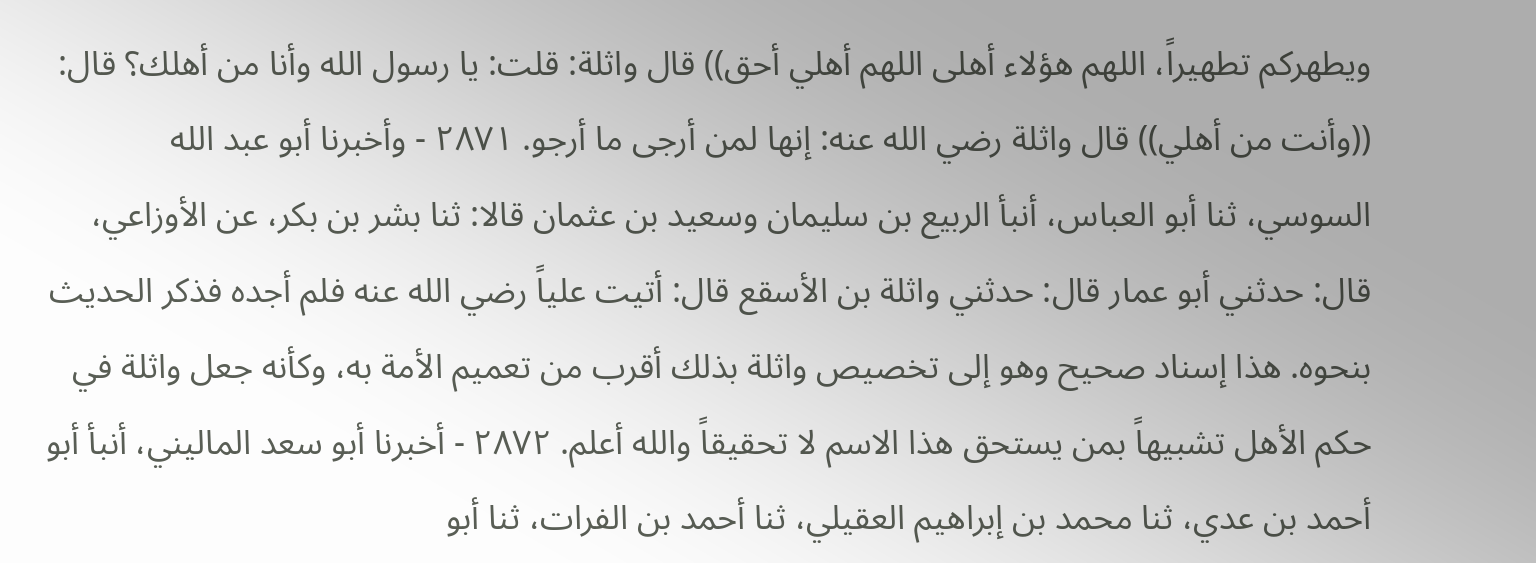ويطهركم تطهيراً، اللهم هؤلاء أهلى اللهم أهلي أحق)) قال واثلة: قلت: يا رسول الله وأنا من أهلك؟ قال: ((وأنت من أهلي)) قال واثلة رضي الله عنه: إنها لمن أرجى ما أرجو. ٢٨٧١ - وأخبرنا أبو عبد الله السوسي، ثنا أبو العباس، أنبأ الربيع بن سليمان وسعيد بن عثمان قالا: ثنا بشر بن بكر، عن الأوزاعي، قال: حدثني أبو عمار قال: حدثني واثلة بن الأسقع قال: أتيت علياً رضي الله عنه فلم أجده فذكر الحديث بنحوه. هذا إسناد صحيح وهو إلى تخصيص واثلة بذلك أقرب من تعميم الأمة به، وكأنه جعل واثلة في حكم الأهل تشبيهاً بمن يستحق هذا الاسم لا تحقيقاً والله أعلم. ٢٨٧٢ - أخبرنا أبو سعد الماليني، أنبأ أبو أحمد بن عدي، ثنا محمد بن إبراهيم العقيلي، ثنا أحمد بن الفرات، ثنا أبو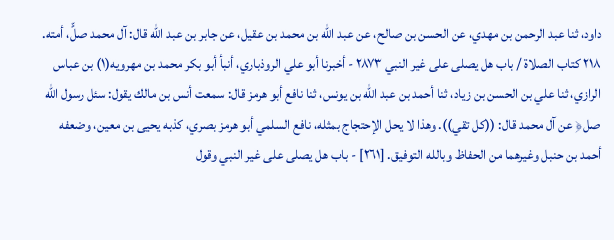داود، ثنا عبد الرحمن بن مهدي، عن الحسن بن صالح، عن عبد الله بن محمد بن عقيل، عن جابر بن عبد الله قال: آل محمد صلٍّ، أمته. ٢١٨ كتاب الصلاة / باب هل يصلى على غير النبي ٢٨٧٣ - أخبرنا أبو علي الروذباري، أنبأ أبو بكر محمد بن مهرويه(١) بن عباس الرازي، ثنا علي بن الحسن بن زياد، ثنا أحمد بن عبد الله بن يونس، ثنا نافع أبو هرمز قال: سمعت أنس بن مالك يقول: سئل رسول الله صل﴿ عن آل محمد قال: ((كل تقي)). وهذا لا يحل الإحتجاج بمثله، نافع السلمي أبو هرمز بصري، كذبه يحيى بن معين، وضعفه أحمد بن حنبل وغيرهما من الحفاظ وبالله التوفيق. [٢٦١] - باب هل يصلى على غير النبي وقول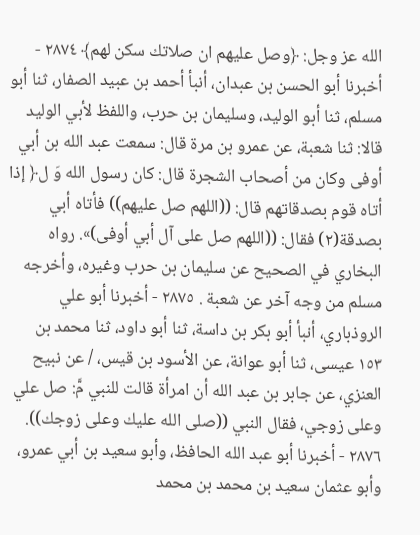الله عز وجل: ﴿وصل عليهم ان صلاتك سكن لهم﴾ ٢٨٧٤ - أخبرنا أبو الحسن بن عبدان، أنبأ أحمد بن عبيد الصفار، ثنا أبو مسلم، ثنا أبو الوليد، وسليمان بن حرب، واللفظ لأبي الوليد قالا: ثنا شعبة، عن عمرو بن مرة قال: سمعت عبد الله بن أبي أوفى وكان من أصحاب الشجرة قال: كان رسول الله وَ ل﴿ إذا أتاه قوم بصدقاتهم قال: ((اللهم صل عليهم)) فأتاه أبي بصدقة(٢) فقال: ((اللهم صل على آل أبي أوفی)». رواه البخاري في الصحيح عن سليمان بن حرب وغيره، وأخرجه مسلم من وجه آخر عن شعبة . ٢٨٧٥ - أخبرنا أبو علي الروذباري، أنبأ أبو بكر بن داسة، ثنا أبو داود، ثنا محمد بن ١٥٣ عيسى، ثنا أبو عوانة، عن الأسود بن قيس، / عن نبيح العنزي، عن جابر بن عبد الله أن امرأة قالت للنبي مَّ: صل علي وعلى زوجي، فقال النبي ((صلى الله عليك وعلى زوجك)). ٢٨٧٦ - أخبرنا أبو عبد الله الحافظ، وأبو سعيد بن أبي عمرو، وأبو عثمان سعيد بن محمد بن محمد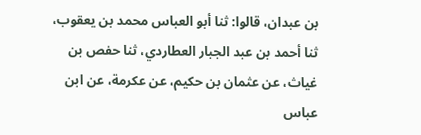بن عبدان، قالوا: ثنا أبو العباس محمد بن يعقوب، ثنا أحمد بن عبد الجبار العطاردي، ثنا حفص بن غياث، عن عثمان بن حكيم، عن عكرمة، عن ابن عباس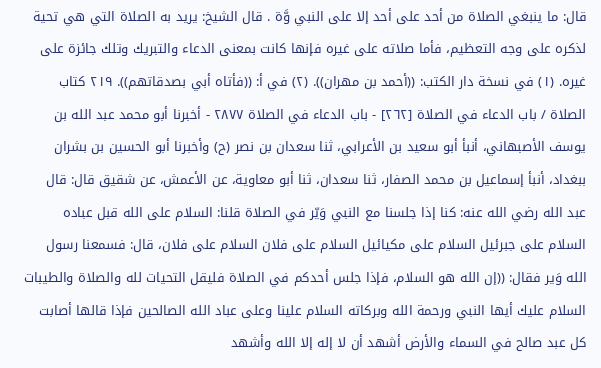قال: ما ينبغي الصلاة من أحد على أحد إلا على النبي وَّة . قال الشيخ: يريد به الصلاة التي هي تحية لذكره على وجه التعظيم، فأما صلاته على غيره فإنها كانت بمعنى الدعاء والتبريك وتلك جائزة على غيره. (١) في نسخة دار الكتب: ((أحمد بن مهران)). (٢) في أ: ((فأتاه أبي بصدقاتهم)). ٢١٩ كتاب الصلاة / باب الدعاء في الصلاة [٢٦٢] - باب الدعاء في الصلاة ٢٨٧٧ - أخبرنا أبو محمد عبد الله بن يوسف الأصبهاني، أنبأ أبو سعيد بن الأعرابي، ثنا سعدان بن نصر (ح) وأخبرنا أبو الحسين بن بشران ببغداد، أنبأ إسماعيل بن محمد الصفار، ثنا سعدان، ثنا أبو معاوية، عن الأعمش، عن شقيق قال: قال عبد الله رضي الله عنه: كنا إذا جلسنا مع النبي وَيّر في الصلاة قلنا: السلام على الله قبل عباده السلام على جبرئيل السلام على مكيائيل السلام على فلان السلام على فلان، قال: فسمعنا رسول الله وَير فقال: ((إن الله هو السلام، فإذا جلس أحدكم في الصلاة فليقل التحيات لله والصلاة والطيبات السلام عليك أيها النبي ورحمة الله وبركاته السلام علينا وعلى عباد الله الصالحين فإذا قالها أصابت كل عبد صالح في السماء والأرض أشهد أن لا إله إلا الله وأشهد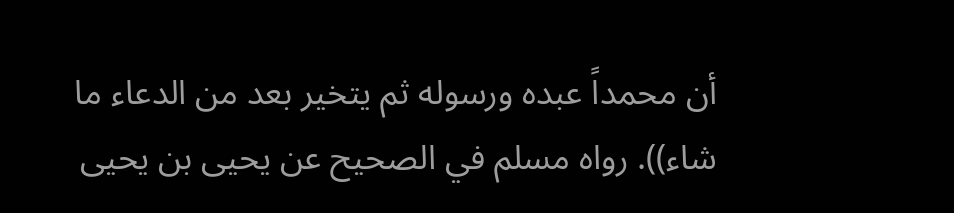أن محمداً عبده ورسوله ثم يتخير بعد من الدعاء ما شاء)). رواه مسلم في الصحيح عن يحيى بن يحيى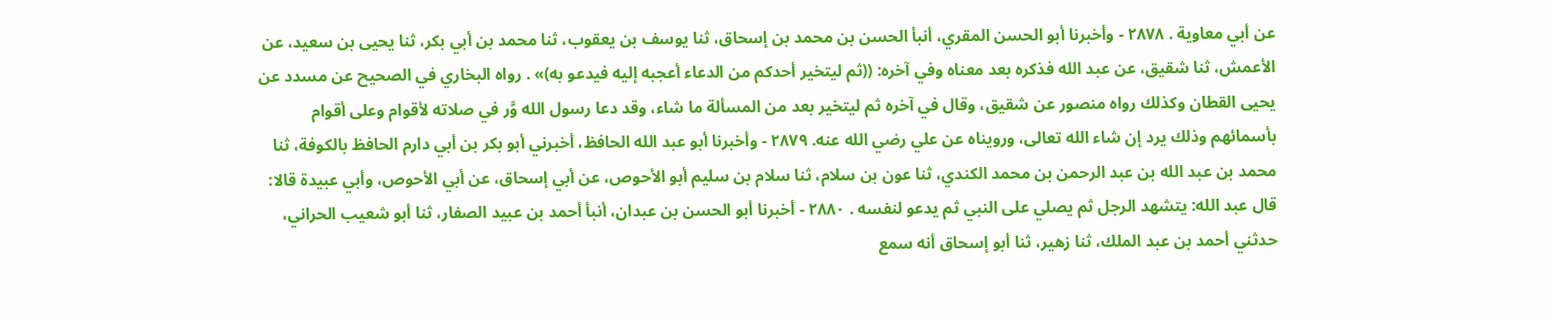عن أبي معاوية . ٢٨٧٨ - وأخبرنا أبو الحسن المقري، أنبأ الحسن بن محمد بن إسحاق، ثنا يوسف بن يعقوب، ثنا محمد بن أبي بكر، ثنا يحيى بن سعيد، عن الأعمش، ثنا شقيق، عن عبد الله فذكره بعد معناه وفي آخره: ((ثم ليتخير أحدكم من الدعاء أعجبه إليه فيدعو به)» . رواه البخاري في الصحيح عن مسدد عن يحيى القطان وكذلك رواه منصور عن شقيق، وقال في آخره ثم ليتخير بعد من المسألة ما شاء، وقد دعا رسول الله وَّر في صلاته لأقوام وعلى أقوام بأسمائهم وذلك يرد إن شاء الله تعالى، ورويناه عن علي رضي الله عنه. ٢٨٧٩ - وأخبرنا أبو عبد الله الحافظ، أخبرني أبو بكر بن أبي دارم الحافظ بالكوفة، ثنا محمد بن عبد الله بن عبد الرحمن بن محمد الكندي، ثنا عون بن سلام، ثنا سلام بن سليم أبو الأحوص، عن أبي إسحاق، عن أبي الأحوص، وأبي عبيدة قالا: قال عبد الله: يتشهد الرجل ثم يصلي على النبي ثم يدعو لنفسه . ٢٨٨٠ - أخبرنا أبو الحسن بن عبدان، أنبأ أحمد بن عبيد الصفار، ثنا أبو شعيب الحراني، حدثني أحمد بن عبد الملك، ثنا زهير، ثنا أبو إسحاق أنه سمع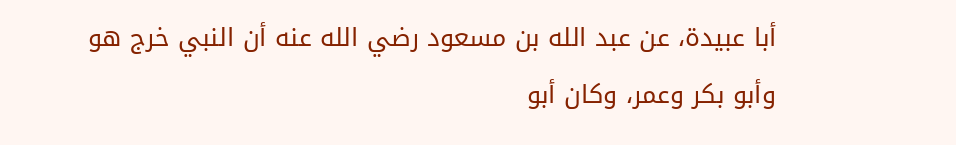أبا عبيدة، عن عبد الله بن مسعود رضي الله عنه أن النبي خرج هو وأبو بكر وعمر، وكان أبو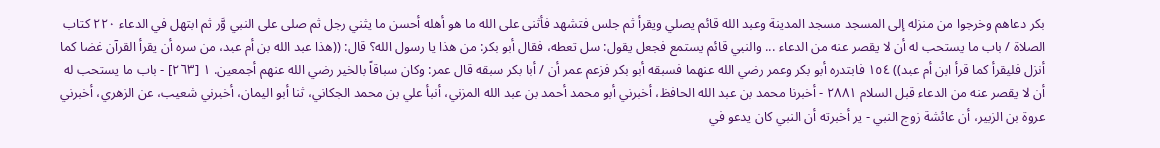بكر دعاهم وخرجوا من منزله إلى المسجد مسجد المدينة وعبد الله قائم يصلي ويقرأ ثم جلس فتشهد فأثنى على الله ما هو أهله أحسن ما يثني رجل ثم صلى على النبي وَّر ثم ابتهل في الدعاء ٢٢٠ كتاب الصلاة / باب ما يستحب له أن لا يقصر عنه من الدعاء ... والنبي قائم يستمع فجعل يقول: سل تعطه، فقال أبو بكر: من هذا يا رسول الله؟ قال: ((هذا عبد الله بن أم عبد، من سره أن يقرأ القرآن غضا كما أنزل فليقرأ كما قرأ ابن أم عبد)) ١٥٤ فابتدره أبو بكر وعمر رضي الله عنهما فسبقه أبو بكر فزعم عمر أن / أبا بكر سبقه قال عمر: وكان سباقاً بالخير رضي الله عنهم أجمعين. ١ [٢٦٣] - باب ما يستحب له أن لا يقصر عنه من الدعاء قبل السلام ٢٨٨١ - أخبرنا محمد بن عبد الله الحافظ، أخبرني أبو محمد أحمد بن عبد الله المزني، أنبأ علي بن محمد الجكاني، ثنا أبو اليمان، أخبرني شعيب، عن الزهري، أخبرني عروة بن الزبير، أن عائشة زوج النبي - ير أخبرته أن النبي كان يدعو في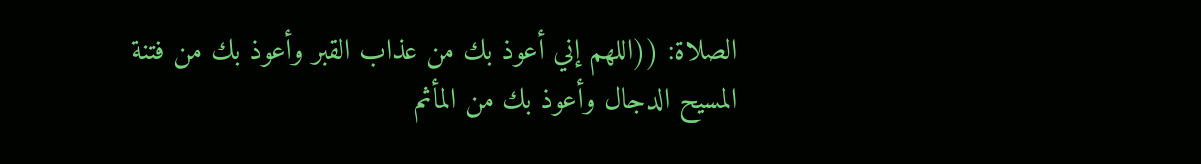الصلاة: ((اللهم إني أعوذ بك من عذاب القبر وأعوذ بك من فتنة المسيح الدجال وأعوذ بك من المأثم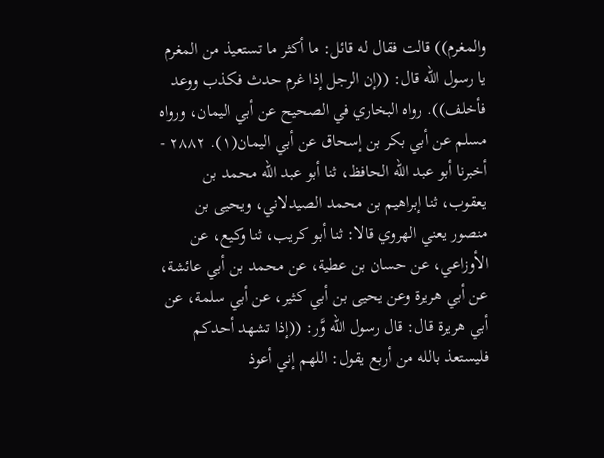والمغرم)) قالت فقال له قائل: ما أكثر ما تستعيذ من المغرم يا رسول الله قال: ((إن الرجل إذا غرم حدث فكذب ووعد فأخلف)). رواه البخاري في الصحيح عن أبي اليمان، ورواه مسلم عن أبي بكر بن إسحاق عن أبي اليمان(١). ٢٨٨٢ - أخبرنا أبو عبد الله الحافظ، ثنا أبو عبد الله محمد بن يعقوب، ثنا إبراهيم بن محمد الصيدلاني، ويحيى بن منصور يعني الهروي قالا: ثنا أبو كريب، ثنا وكيع، عن الأوزاعي، عن حسان بن عطية، عن محمد بن أبي عائشة، عن أبي هريرة وعن يحيى بن أبي كثير، عن أبي سلمة، عن أبي هريرة قال: قال رسول اللّه وَّر: ((إذا تشهد أحدكم فليستعذ بالله من أربع يقول: اللهم إني أعوذ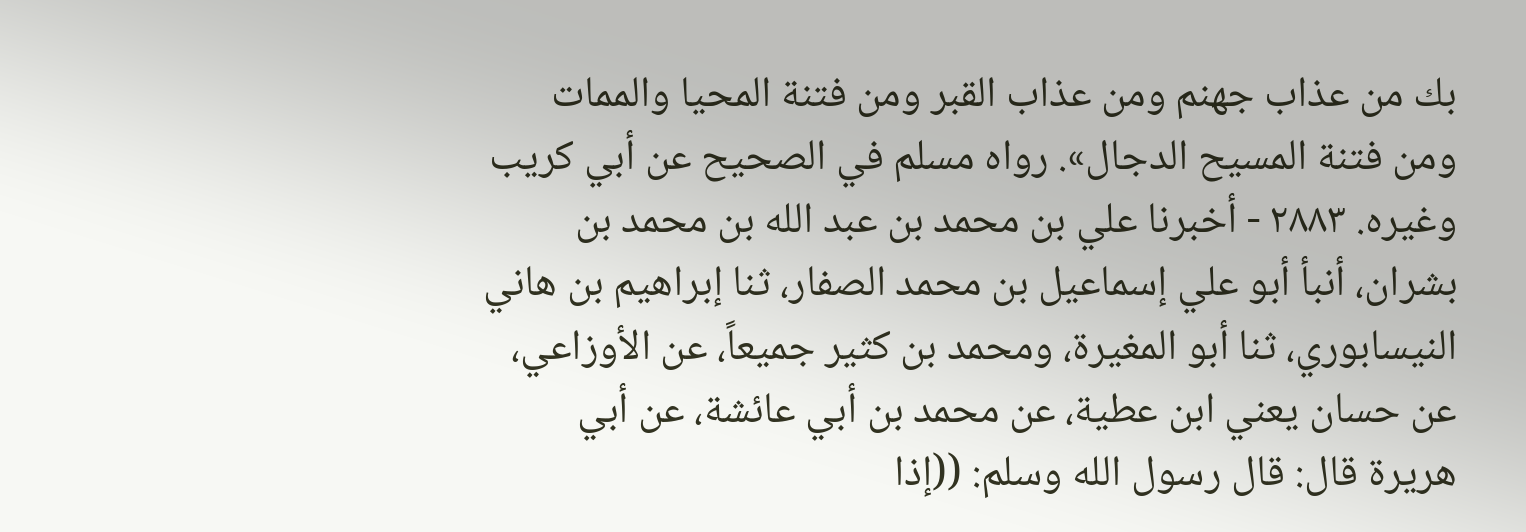بك من عذاب جهنم ومن عذاب القبر ومن فتنة المحيا والممات ومن فتنة المسيح الدجال». رواه مسلم في الصحيح عن أبي كريب وغيره. ٢٨٨٣ - أخبرنا علي بن محمد بن عبد الله بن محمد بن بشران، أنبأ أبو علي إسماعيل بن محمد الصفار، ثنا إبراهيم بن هاني النيسابوري، ثنا أبو المغيرة، ومحمد بن كثير جميعاً، عن الأوزاعي، عن حسان يعني ابن عطية، عن محمد بن أبي عائشة، عن أبي هريرة قال: قال رسول الله وسلم: ((إذا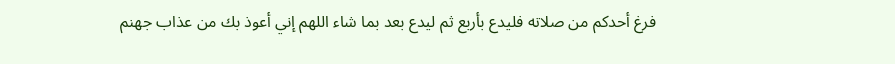فرغ أحدكم من صلاته فليدع بأربع ثم ليدع بعد بما شاء اللهم إني أعوذ بك من عذاب جهنم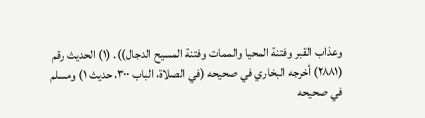وعذاب القبر وفتنة المحيا والممات وفتنة المسيح الدجال)). (١) الحديث رقم (٢٨٨١) أخرجه البخاري في صحيحه (في الصلاة، الباب ٣٠٠، حديث ١) ومسلم في صحيحه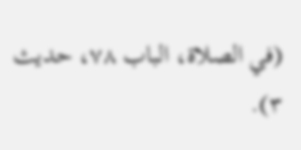(في الصلاة، الباب ٧٨، حديث ٣).